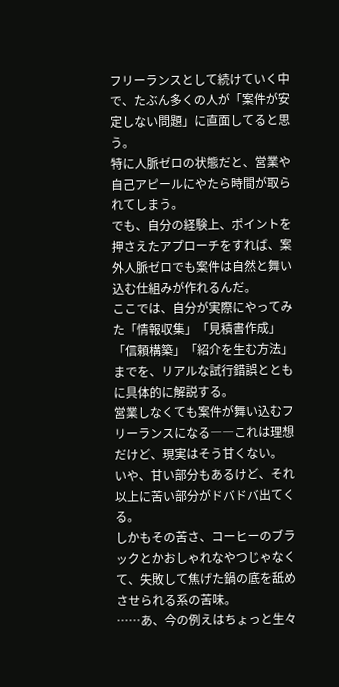フリーランスとして続けていく中で、たぶん多くの人が「案件が安定しない問題」に直面してると思う。
特に人脈ゼロの状態だと、営業や自己アピールにやたら時間が取られてしまう。
でも、自分の経験上、ポイントを押さえたアプローチをすれば、案外人脈ゼロでも案件は自然と舞い込む仕組みが作れるんだ。
ここでは、自分が実際にやってみた「情報収集」「見積書作成」「信頼構築」「紹介を生む方法」までを、リアルな試行錯誤とともに具体的に解説する。
営業しなくても案件が舞い込むフリーランスになる――これは理想だけど、現実はそう甘くない。
いや、甘い部分もあるけど、それ以上に苦い部分がドバドバ出てくる。
しかもその苦さ、コーヒーのブラックとかおしゃれなやつじゃなくて、失敗して焦げた鍋の底を舐めさせられる系の苦味。
……あ、今の例えはちょっと生々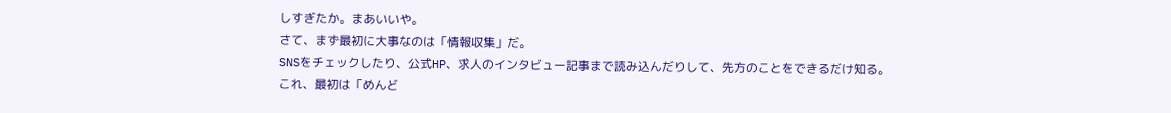しすぎたか。まあいいや。
さて、まず最初に大事なのは「情報収集」だ。
SNSをチェックしたり、公式HP、求人のインタビュー記事まで読み込んだりして、先方のことをできるだけ知る。
これ、最初は「めんど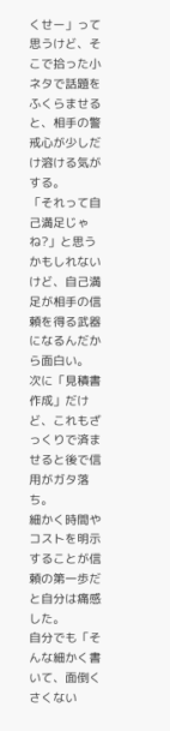くせー」って思うけど、そこで拾った小ネタで話題をふくらませると、相手の警戒心が少しだけ溶ける気がする。
「それって自己満足じゃね?」と思うかもしれないけど、自己満足が相手の信頼を得る武器になるんだから面白い。
次に「見積書作成」だけど、これもざっくりで済ませると後で信用がガタ落ち。
細かく時間やコストを明示することが信頼の第一歩だと自分は痛感した。
自分でも「そんな細かく書いて、面倒くさくない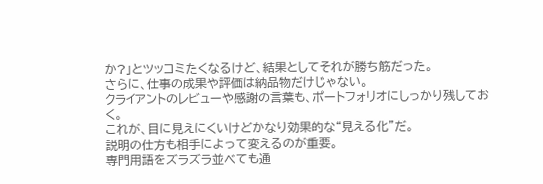か?」とツッコミたくなるけど、結果としてそれが勝ち筋だった。
さらに、仕事の成果や評価は納品物だけじゃない。
クライアントのレビューや感謝の言葉も、ポートフォリオにしっかり残しておく。
これが、目に見えにくいけどかなり効果的な“見える化”だ。
説明の仕方も相手によって変えるのが重要。
専門用語をズラズラ並べても通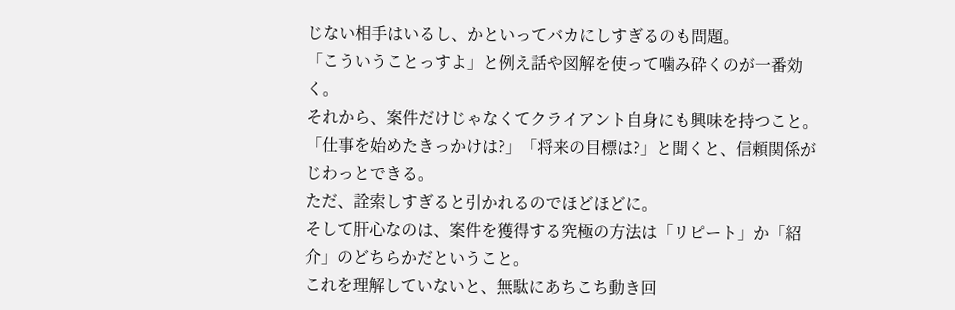じない相手はいるし、かといってバカにしすぎるのも問題。
「こういうことっすよ」と例え話や図解を使って噛み砕くのが一番効く。
それから、案件だけじゃなくてクライアント自身にも興味を持つこと。
「仕事を始めたきっかけは?」「将来の目標は?」と聞くと、信頼関係がじわっとできる。
ただ、詮索しすぎると引かれるのでほどほどに。
そして肝心なのは、案件を獲得する究極の方法は「リピート」か「紹介」のどちらかだということ。
これを理解していないと、無駄にあちこち動き回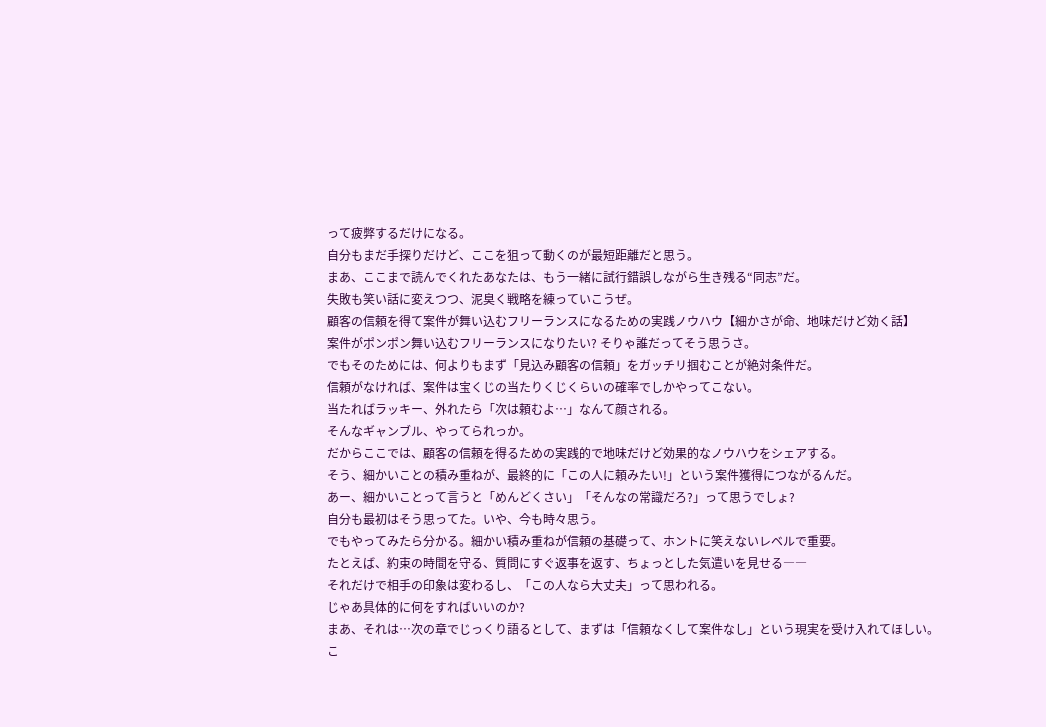って疲弊するだけになる。
自分もまだ手探りだけど、ここを狙って動くのが最短距離だと思う。
まあ、ここまで読んでくれたあなたは、もう一緒に試行錯誤しながら生き残る“同志”だ。
失敗も笑い話に変えつつ、泥臭く戦略を練っていこうぜ。
顧客の信頼を得て案件が舞い込むフリーランスになるための実践ノウハウ【細かさが命、地味だけど効く話】
案件がポンポン舞い込むフリーランスになりたい? そりゃ誰だってそう思うさ。
でもそのためには、何よりもまず「見込み顧客の信頼」をガッチリ掴むことが絶対条件だ。
信頼がなければ、案件は宝くじの当たりくじくらいの確率でしかやってこない。
当たればラッキー、外れたら「次は頼むよ…」なんて顔される。
そんなギャンブル、やってられっか。
だからここでは、顧客の信頼を得るための実践的で地味だけど効果的なノウハウをシェアする。
そう、細かいことの積み重ねが、最終的に「この人に頼みたい!」という案件獲得につながるんだ。
あー、細かいことって言うと「めんどくさい」「そんなの常識だろ?」って思うでしょ?
自分も最初はそう思ってた。いや、今も時々思う。
でもやってみたら分かる。細かい積み重ねが信頼の基礎って、ホントに笑えないレベルで重要。
たとえば、約束の時間を守る、質問にすぐ返事を返す、ちょっとした気遣いを見せる――
それだけで相手の印象は変わるし、「この人なら大丈夫」って思われる。
じゃあ具体的に何をすればいいのか?
まあ、それは…次の章でじっくり語るとして、まずは「信頼なくして案件なし」という現実を受け入れてほしい。
こ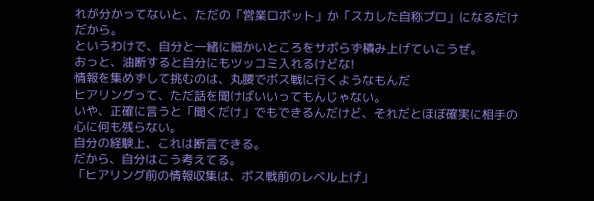れが分かってないと、ただの「営業ロボット」か「スカした自称プロ」になるだけだから。
というわけで、自分と一緒に細かいところをサボらず積み上げていこうぜ。
おっと、油断すると自分にもツッコミ入れるけどな!
情報を集めずして挑むのは、丸腰でボス戦に行くようなもんだ
ヒアリングって、ただ話を聞けばいいってもんじゃない。
いや、正確に言うと「聞くだけ」でもできるんだけど、それだとほぼ確実に相手の心に何も残らない。
自分の経験上、これは断言できる。
だから、自分はこう考えてる。
「ヒアリング前の情報収集は、ボス戦前のレベル上げ」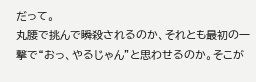だって。
丸腰で挑んで瞬殺されるのか、それとも最初の一撃で“おっ、やるじゃん”と思わせるのか。そこが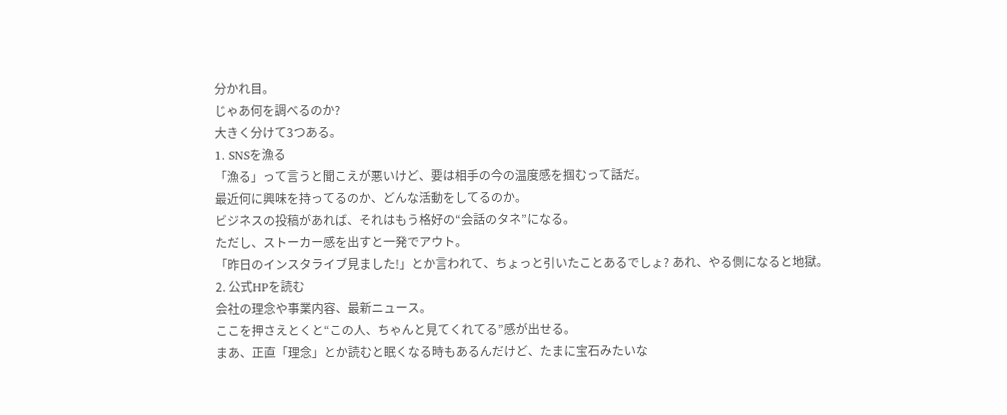分かれ目。
じゃあ何を調べるのか?
大きく分けて3つある。
1. SNSを漁る
「漁る」って言うと聞こえが悪いけど、要は相手の今の温度感を掴むって話だ。
最近何に興味を持ってるのか、どんな活動をしてるのか。
ビジネスの投稿があれば、それはもう格好の“会話のタネ”になる。
ただし、ストーカー感を出すと一発でアウト。
「昨日のインスタライブ見ました!」とか言われて、ちょっと引いたことあるでしょ? あれ、やる側になると地獄。
2. 公式HPを読む
会社の理念や事業内容、最新ニュース。
ここを押さえとくと“この人、ちゃんと見てくれてる”感が出せる。
まあ、正直「理念」とか読むと眠くなる時もあるんだけど、たまに宝石みたいな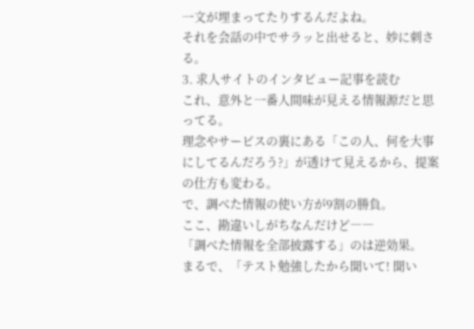一文が埋まってたりするんだよね。
それを会話の中でサラッと出せると、妙に刺さる。
3. 求人サイトのインタビュー記事を読む
これ、意外と一番人間味が見える情報源だと思ってる。
理念やサービスの裏にある「この人、何を大事にしてるんだろう?」が透けて見えるから、提案の仕方も変わる。
で、調べた情報の使い方が9割の勝負。
ここ、勘違いしがちなんだけど――
「調べた情報を全部披露する」のは逆効果。
まるで、「テスト勉強したから聞いて! 聞い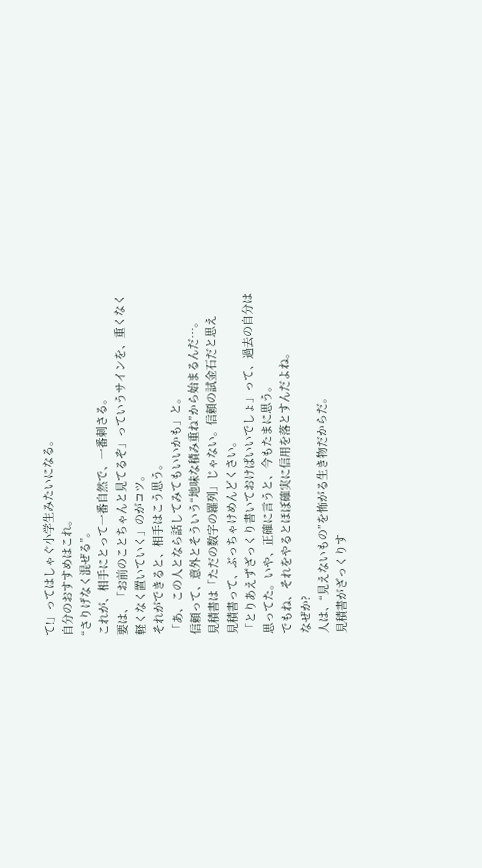て!」ってはしゃぐ小学生みたいになる。
自分のおすすめはこれ。
“さりげなく混ぜる”。
これが、相手にとって一番自然で、一番刺さる。
要は、「お前のことちゃんと見てるぞ」っていうサインを、重くなく軽くなく置いていく」のがコツ。
それができると、相手はこう思う。
「あ、この人となら話してみてもいいかも」と。
信頼って、意外とそういう“地味な積み重ね”から始まるんだ…。
見積書は「ただの数字の羅列」じゃない。信頼の試金石だと思え
見積書って、ぶっちゃけめんどくさい。
「とりあえずざっくり書いておけばいいでしょ」って、過去の自分は思ってた。いや、正確に言うと、今もたまに思う。
でもね、それをやるとほぼ確実に信用を落とすんだよね。
なぜか?
人は、“見えないもの”を怖がる生き物だからだ。
見積書がざっくりす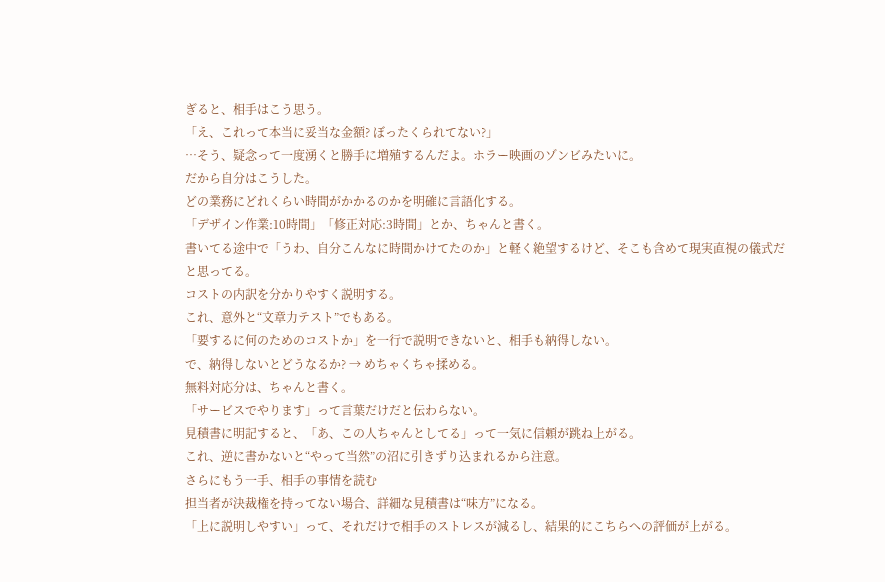ぎると、相手はこう思う。
「え、これって本当に妥当な金額? ぼったくられてない?」
…そう、疑念って一度湧くと勝手に増殖するんだよ。ホラー映画のゾンビみたいに。
だから自分はこうした。
どの業務にどれくらい時間がかかるのかを明確に言語化する。
「デザイン作業:10時間」「修正対応:3時間」とか、ちゃんと書く。
書いてる途中で「うわ、自分こんなに時間かけてたのか」と軽く絶望するけど、そこも含めて現実直視の儀式だと思ってる。
コストの内訳を分かりやすく説明する。
これ、意外と“文章力テスト”でもある。
「要するに何のためのコストか」を一行で説明できないと、相手も納得しない。
で、納得しないとどうなるか? → めちゃくちゃ揉める。
無料対応分は、ちゃんと書く。
「サービスでやります」って言葉だけだと伝わらない。
見積書に明記すると、「あ、この人ちゃんとしてる」って一気に信頼が跳ね上がる。
これ、逆に書かないと“やって当然”の沼に引きずり込まれるから注意。
さらにもう一手、相手の事情を読む
担当者が決裁権を持ってない場合、詳細な見積書は“味方”になる。
「上に説明しやすい」って、それだけで相手のストレスが減るし、結果的にこちらへの評価が上がる。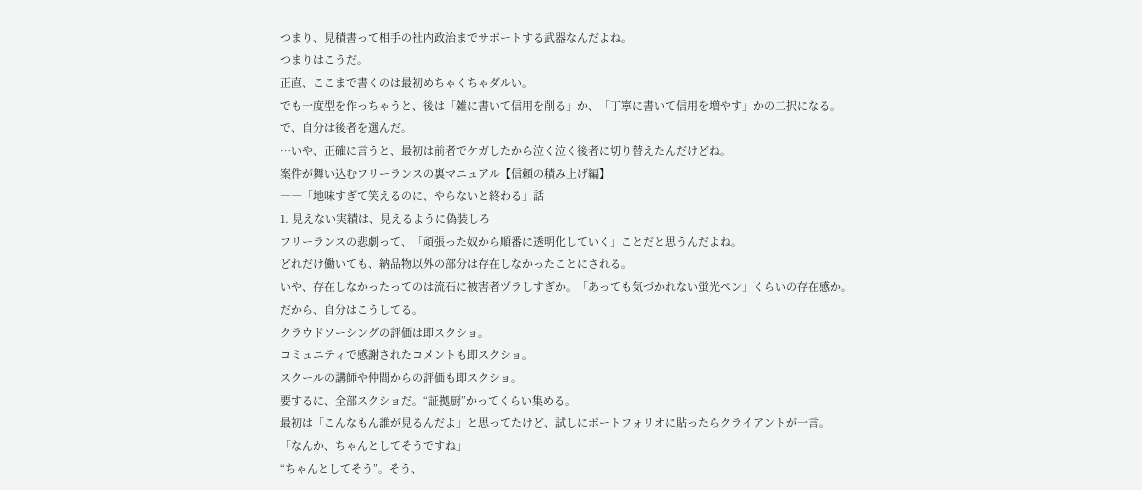つまり、見積書って相手の社内政治までサポートする武器なんだよね。
つまりはこうだ。
正直、ここまで書くのは最初めちゃくちゃダルい。
でも一度型を作っちゃうと、後は「雑に書いて信用を削る」か、「丁寧に書いて信用を増やす」かの二択になる。
で、自分は後者を選んだ。
…いや、正確に言うと、最初は前者でケガしたから泣く泣く後者に切り替えたんだけどね。
案件が舞い込むフリーランスの裏マニュアル【信頼の積み上げ編】
――「地味すぎて笑えるのに、やらないと終わる」話
1. 見えない実績は、見えるように偽装しろ
フリーランスの悲劇って、「頑張った奴から順番に透明化していく」ことだと思うんだよね。
どれだけ働いても、納品物以外の部分は存在しなかったことにされる。
いや、存在しなかったってのは流石に被害者ヅラしすぎか。「あっても気づかれない蛍光ペン」くらいの存在感か。
だから、自分はこうしてる。
クラウドソーシングの評価は即スクショ。
コミュニティで感謝されたコメントも即スクショ。
スクールの講師や仲間からの評価も即スクショ。
要するに、全部スクショだ。“証拠厨”かってくらい集める。
最初は「こんなもん誰が見るんだよ」と思ってたけど、試しにポートフォリオに貼ったらクライアントが一言。
「なんか、ちゃんとしてそうですね」
“ちゃんとしてそう”。そう、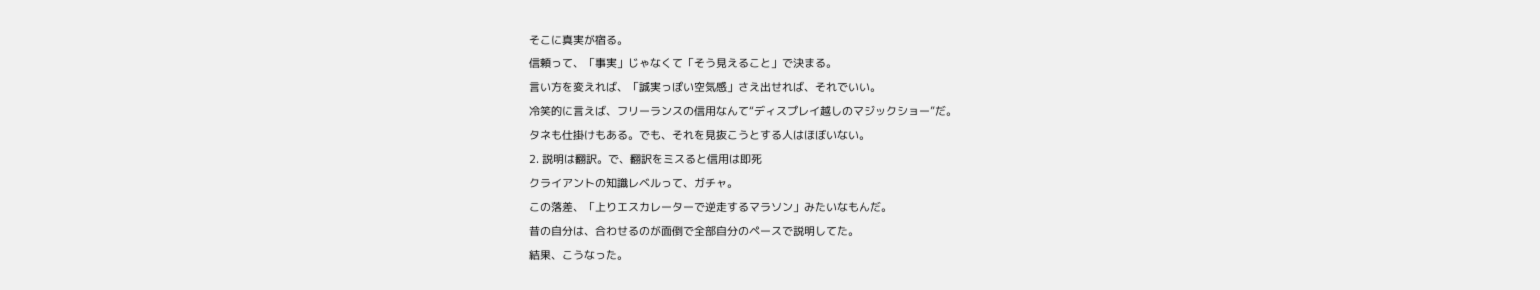そこに真実が宿る。
信頼って、「事実」じゃなくて「そう見えること」で決まる。
言い方を変えれば、「誠実っぽい空気感」さえ出せれば、それでいい。
冷笑的に言えば、フリーランスの信用なんて“ディスプレイ越しのマジックショー”だ。
タネも仕掛けもある。でも、それを見抜こうとする人はほぼいない。
2. 説明は翻訳。で、翻訳をミスると信用は即死
クライアントの知識レベルって、ガチャ。
この落差、「上りエスカレーターで逆走するマラソン」みたいなもんだ。
昔の自分は、合わせるのが面倒で全部自分のペースで説明してた。
結果、こうなった。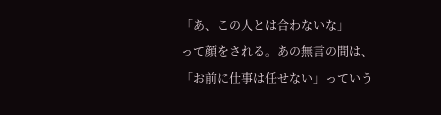「あ、この人とは合わないな」
って顔をされる。あの無言の間は、「お前に仕事は任せない」っていう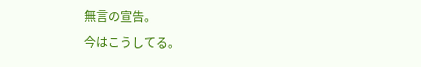無言の宣告。
今はこうしてる。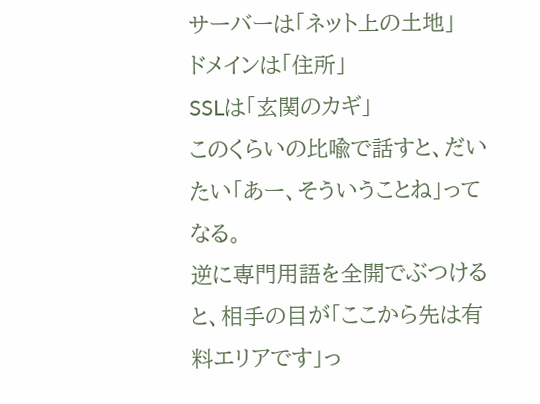サーバーは「ネット上の土地」
ドメインは「住所」
SSLは「玄関のカギ」
このくらいの比喩で話すと、だいたい「あー、そういうことね」ってなる。
逆に専門用語を全開でぶつけると、相手の目が「ここから先は有料エリアです」っ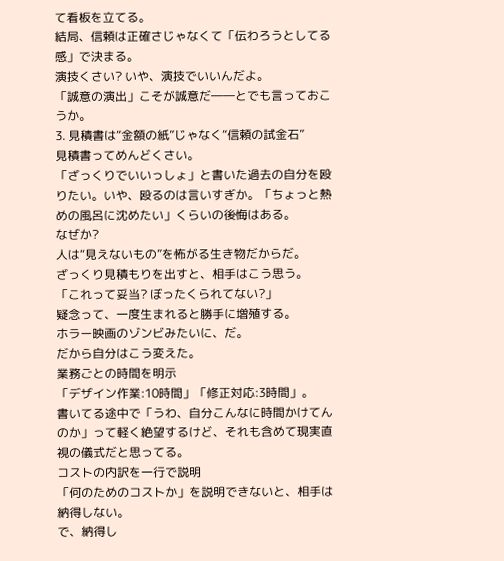て看板を立てる。
結局、信頼は正確さじゃなくて「伝わろうとしてる感」で決まる。
演技くさい? いや、演技でいいんだよ。
「誠意の演出」こそが誠意だ――とでも言っておこうか。
3. 見積書は“金額の紙”じゃなく“信頼の試金石”
見積書ってめんどくさい。
「ざっくりでいいっしょ」と書いた過去の自分を殴りたい。いや、殴るのは言いすぎか。「ちょっと熱めの風呂に沈めたい」くらいの後悔はある。
なぜか?
人は“見えないもの”を怖がる生き物だからだ。
ざっくり見積もりを出すと、相手はこう思う。
「これって妥当? ぼったくられてない?」
疑念って、一度生まれると勝手に増殖する。
ホラー映画のゾンビみたいに、だ。
だから自分はこう変えた。
業務ごとの時間を明示
「デザイン作業:10時間」「修正対応:3時間」。
書いてる途中で「うわ、自分こんなに時間かけてんのか」って軽く絶望するけど、それも含めて現実直視の儀式だと思ってる。
コストの内訳を一行で説明
「何のためのコストか」を説明できないと、相手は納得しない。
で、納得し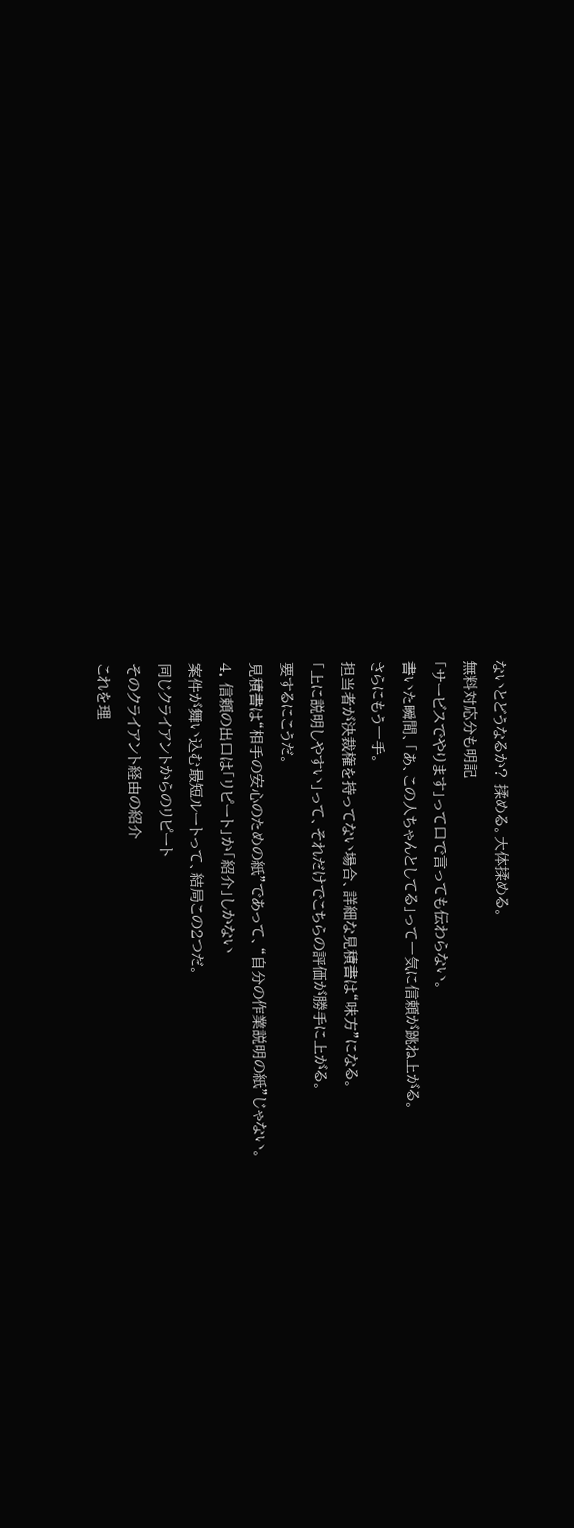ないとどうなるか? 揉める。大体揉める。
無料対応分も明記
「サービスでやります」って口で言っても伝わらない。
書いた瞬間、「あ、この人ちゃんとしてる」って一気に信頼が跳ね上がる。
さらにもう一手。
担当者が決裁権を持ってない場合、詳細な見積書は“味方”になる。
「上に説明しやすい」って、それだけでこちらの評価が勝手に上がる。
要するにこうだ。
見積書は“相手の安心のための紙”であって、“自分の作業説明の紙”じゃない。
4. 信頼の出口は「リピート」か「紹介」しかない
案件が舞い込む最短ルートって、結局この2つだ。
同じクライアントからのリピート
そのクライアント経由の紹介
これを理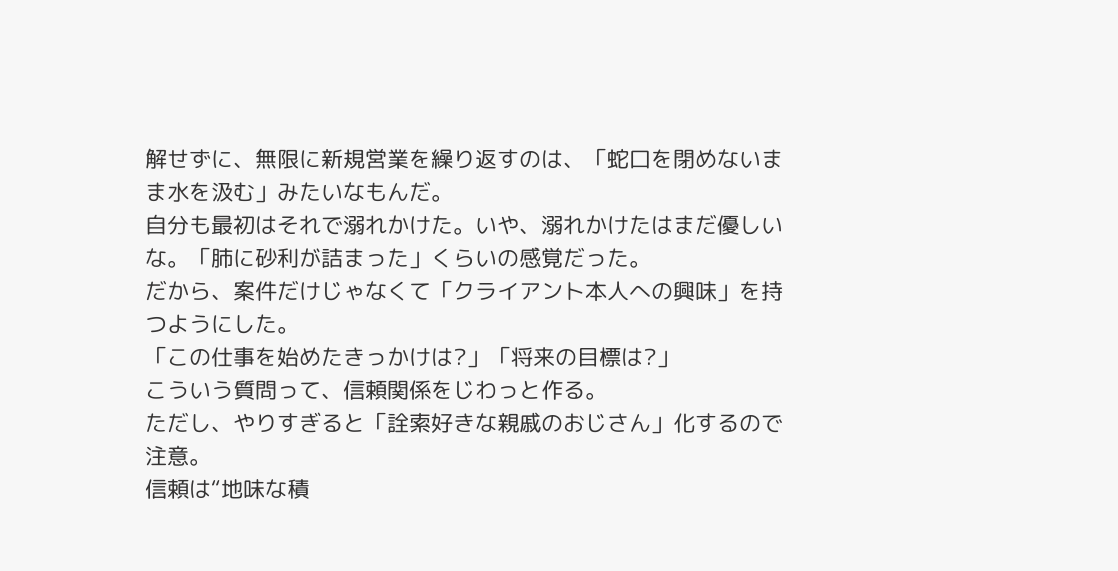解せずに、無限に新規営業を繰り返すのは、「蛇口を閉めないまま水を汲む」みたいなもんだ。
自分も最初はそれで溺れかけた。いや、溺れかけたはまだ優しいな。「肺に砂利が詰まった」くらいの感覚だった。
だから、案件だけじゃなくて「クライアント本人への興味」を持つようにした。
「この仕事を始めたきっかけは?」「将来の目標は?」
こういう質問って、信頼関係をじわっと作る。
ただし、やりすぎると「詮索好きな親戚のおじさん」化するので注意。
信頼は“地味な積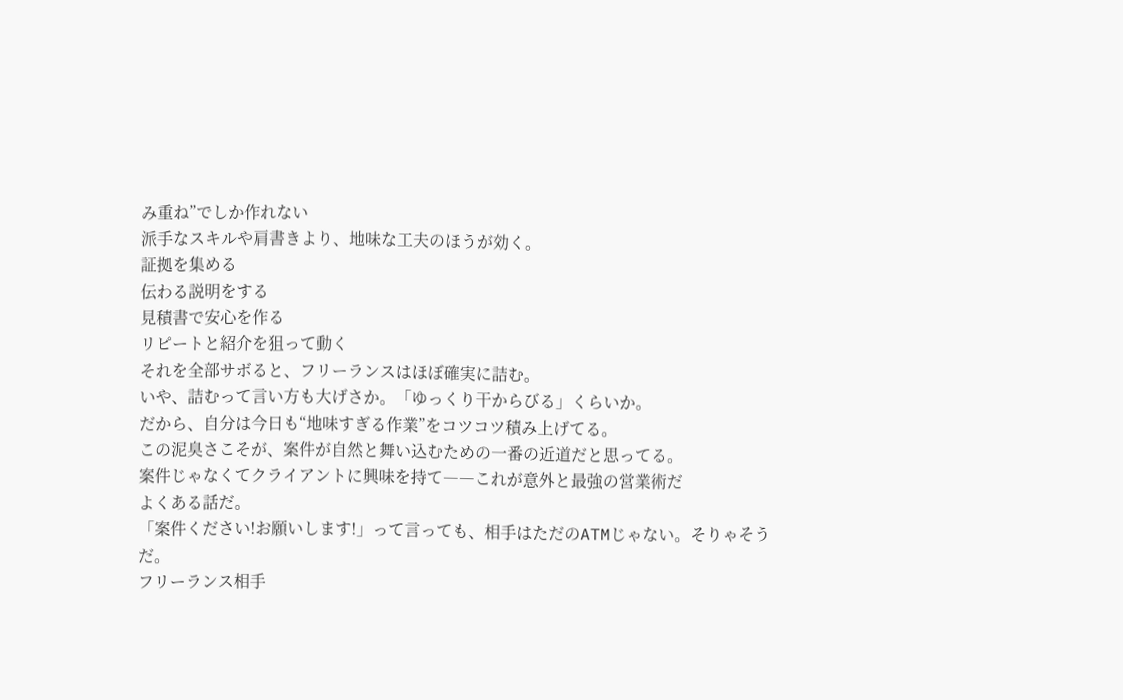み重ね”でしか作れない
派手なスキルや肩書きより、地味な工夫のほうが効く。
証拠を集める
伝わる説明をする
見積書で安心を作る
リピートと紹介を狙って動く
それを全部サボると、フリーランスはほぼ確実に詰む。
いや、詰むって言い方も大げさか。「ゆっくり干からびる」くらいか。
だから、自分は今日も“地味すぎる作業”をコツコツ積み上げてる。
この泥臭さこそが、案件が自然と舞い込むための一番の近道だと思ってる。
案件じゃなくてクライアントに興味を持て――これが意外と最強の営業術だ
よくある話だ。
「案件ください!お願いします!」って言っても、相手はただのATMじゃない。そりゃそうだ。
フリーランス相手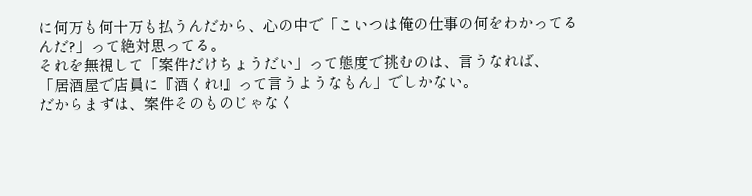に何万も何十万も払うんだから、心の中で「こいつは俺の仕事の何をわかってるんだ?」って絶対思ってる。
それを無視して「案件だけちょうだい」って態度で挑むのは、言うなれば、
「居酒屋で店員に『酒くれ!』って言うようなもん」でしかない。
だからまずは、案件そのものじゃなく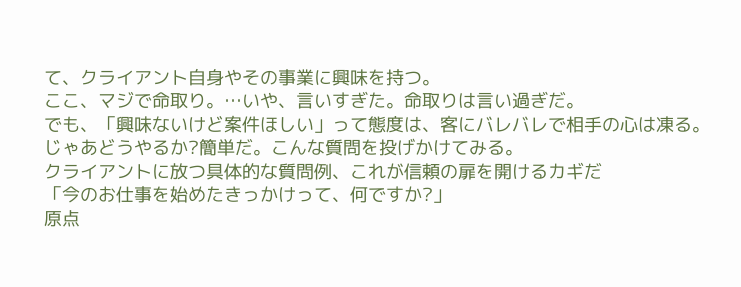て、クライアント自身やその事業に興味を持つ。
ここ、マジで命取り。…いや、言いすぎた。命取りは言い過ぎだ。
でも、「興味ないけど案件ほしい」って態度は、客にバレバレで相手の心は凍る。
じゃあどうやるか?簡単だ。こんな質問を投げかけてみる。
クライアントに放つ具体的な質問例、これが信頼の扉を開けるカギだ
「今のお仕事を始めたきっかけって、何ですか?」
原点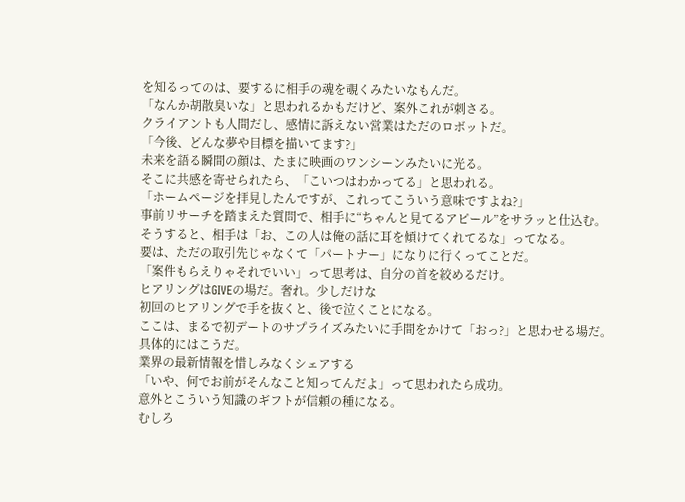を知るってのは、要するに相手の魂を覗くみたいなもんだ。
「なんか胡散臭いな」と思われるかもだけど、案外これが刺さる。
クライアントも人間だし、感情に訴えない営業はただのロボットだ。
「今後、どんな夢や目標を描いてます?」
未来を語る瞬間の顔は、たまに映画のワンシーンみたいに光る。
そこに共感を寄せられたら、「こいつはわかってる」と思われる。
「ホームページを拝見したんですが、これってこういう意味ですよね?」
事前リサーチを踏まえた質問で、相手に“ちゃんと見てるアピール”をサラッと仕込む。
そうすると、相手は「お、この人は俺の話に耳を傾けてくれてるな」ってなる。
要は、ただの取引先じゃなくて「パートナー」になりに行くってことだ。
「案件もらえりゃそれでいい」って思考は、自分の首を絞めるだけ。
ヒアリングはGIVEの場だ。奢れ。少しだけな
初回のヒアリングで手を抜くと、後で泣くことになる。
ここは、まるで初デートのサプライズみたいに手間をかけて「おっ?」と思わせる場だ。
具体的にはこうだ。
業界の最新情報を惜しみなくシェアする
「いや、何でお前がそんなこと知ってんだよ」って思われたら成功。
意外とこういう知識のギフトが信頼の種になる。
むしろ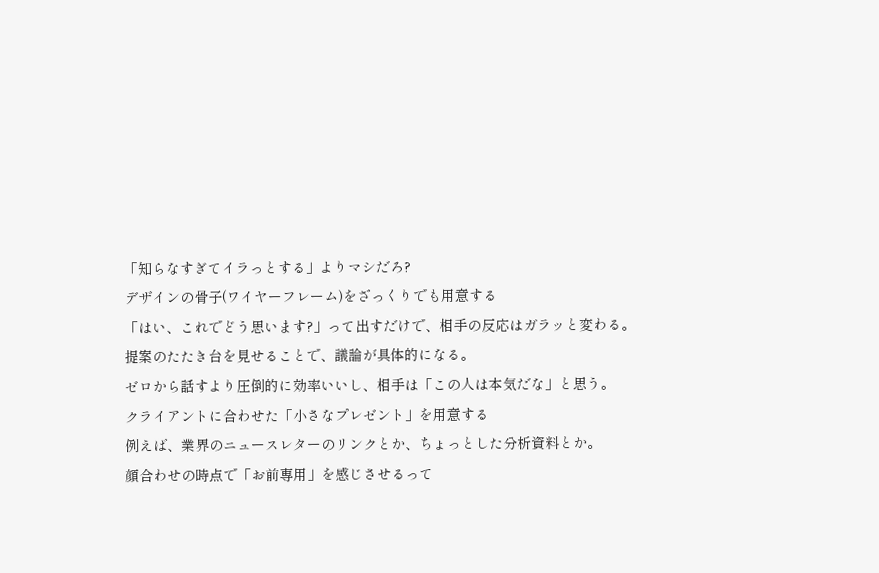「知らなすぎてイラっとする」よりマシだろ?
デザインの骨子(ワイヤーフレーム)をざっくりでも用意する
「はい、これでどう思います?」って出すだけで、相手の反応はガラッと変わる。
提案のたたき台を見せることで、議論が具体的になる。
ゼロから話すより圧倒的に効率いいし、相手は「この人は本気だな」と思う。
クライアントに合わせた「小さなプレゼント」を用意する
例えば、業界のニュースレターのリンクとか、ちょっとした分析資料とか。
顔合わせの時点で「お前専用」を感じさせるって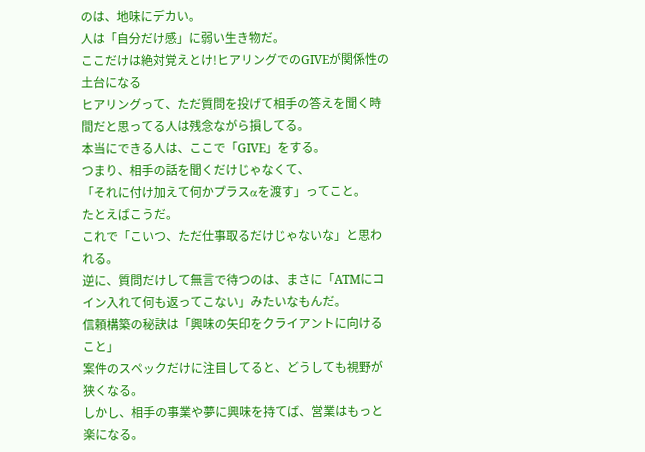のは、地味にデカい。
人は「自分だけ感」に弱い生き物だ。
ここだけは絶対覚えとけ!ヒアリングでのGIVEが関係性の土台になる
ヒアリングって、ただ質問を投げて相手の答えを聞く時間だと思ってる人は残念ながら損してる。
本当にできる人は、ここで「GIVE」をする。
つまり、相手の話を聞くだけじゃなくて、
「それに付け加えて何かプラスαを渡す」ってこと。
たとえばこうだ。
これで「こいつ、ただ仕事取るだけじゃないな」と思われる。
逆に、質問だけして無言で待つのは、まさに「ATMにコイン入れて何も返ってこない」みたいなもんだ。
信頼構築の秘訣は「興味の矢印をクライアントに向けること」
案件のスペックだけに注目してると、どうしても視野が狭くなる。
しかし、相手の事業や夢に興味を持てば、営業はもっと楽になる。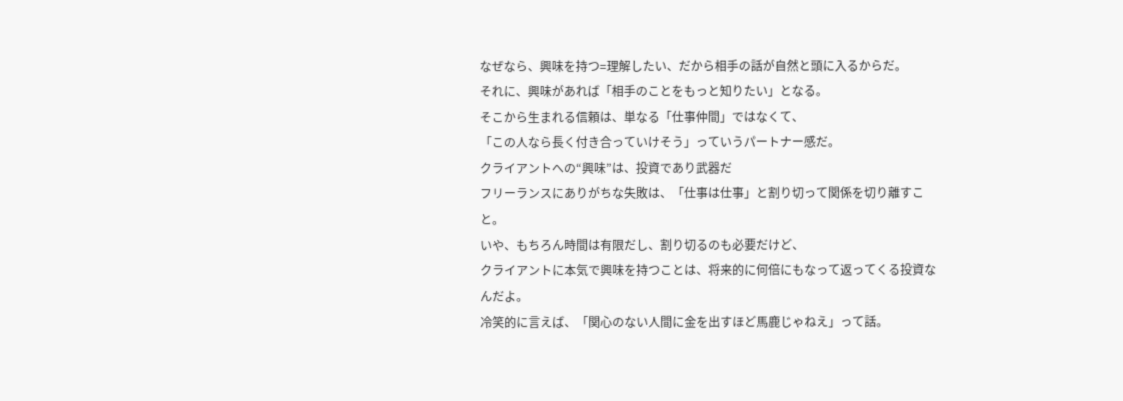なぜなら、興味を持つ=理解したい、だから相手の話が自然と頭に入るからだ。
それに、興味があれば「相手のことをもっと知りたい」となる。
そこから生まれる信頼は、単なる「仕事仲間」ではなくて、
「この人なら長く付き合っていけそう」っていうパートナー感だ。
クライアントへの“興味”は、投資であり武器だ
フリーランスにありがちな失敗は、「仕事は仕事」と割り切って関係を切り離すこと。
いや、もちろん時間は有限だし、割り切るのも必要だけど、
クライアントに本気で興味を持つことは、将来的に何倍にもなって返ってくる投資なんだよ。
冷笑的に言えば、「関心のない人間に金を出すほど馬鹿じゃねえ」って話。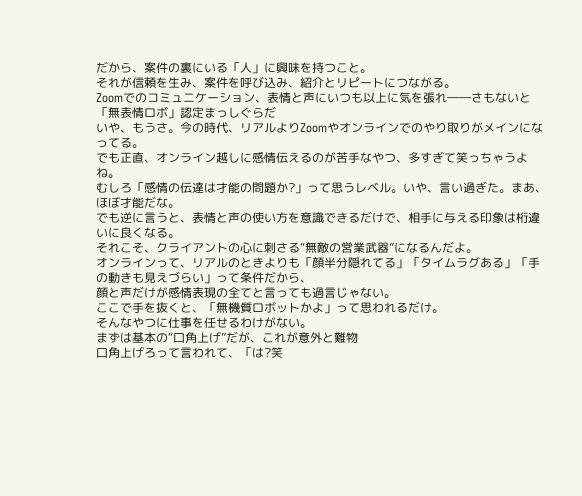だから、案件の裏にいる「人」に興味を持つこと。
それが信頼を生み、案件を呼び込み、紹介とリピートにつながる。
Zoomでのコミュニケーション、表情と声にいつも以上に気を張れ――さもないと「無表情ロボ」認定まっしぐらだ
いや、もうさ。今の時代、リアルよりZoomやオンラインでのやり取りがメインになってる。
でも正直、オンライン越しに感情伝えるのが苦手なやつ、多すぎて笑っちゃうよね。
むしろ「感情の伝達は才能の問題か?」って思うレベル。いや、言い過ぎた。まあ、ほぼ才能だな。
でも逆に言うと、表情と声の使い方を意識できるだけで、相手に与える印象は桁違いに良くなる。
それこそ、クライアントの心に刺さる“無敵の営業武器”になるんだよ。
オンラインって、リアルのときよりも「顔半分隠れてる」「タイムラグある」「手の動きも見えづらい」って条件だから、
顔と声だけが感情表現の全てと言っても過言じゃない。
ここで手を抜くと、「無機質ロボットかよ」って思われるだけ。
そんなやつに仕事を任せるわけがない。
まずは基本の“口角上げ”だが、これが意外と難物
口角上げろって言われて、「は?笑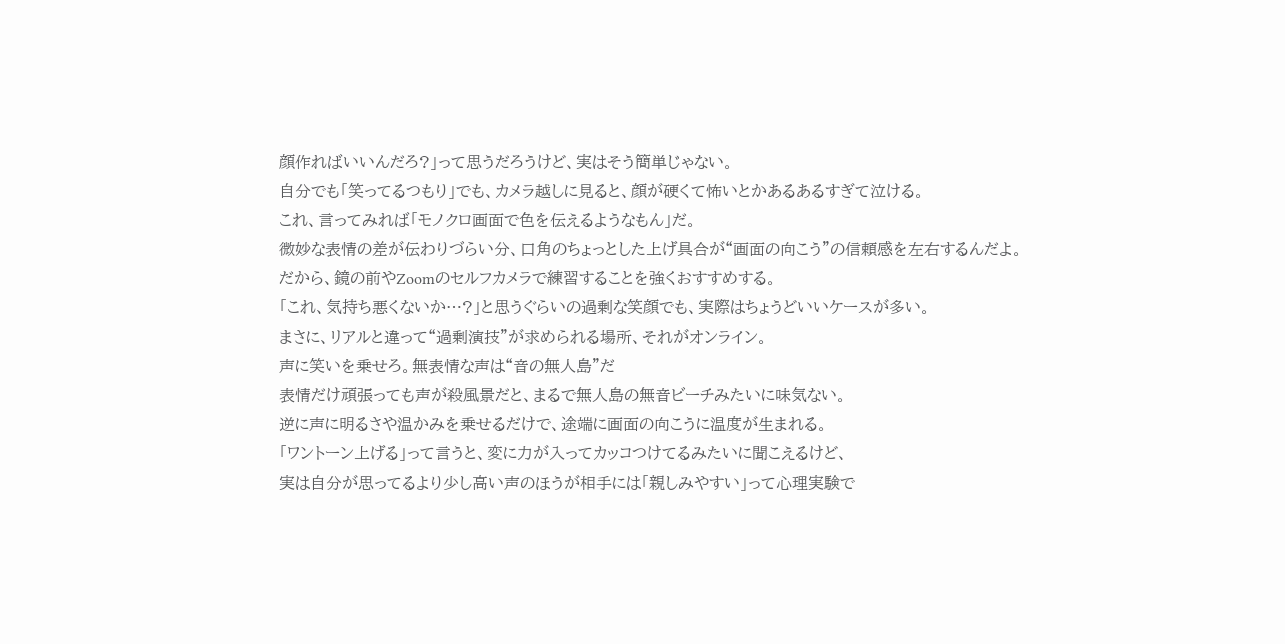顔作ればいいんだろ?」って思うだろうけど、実はそう簡単じゃない。
自分でも「笑ってるつもり」でも、カメラ越しに見ると、顔が硬くて怖いとかあるあるすぎて泣ける。
これ、言ってみれば「モノクロ画面で色を伝えるようなもん」だ。
微妙な表情の差が伝わりづらい分、口角のちょっとした上げ具合が“画面の向こう”の信頼感を左右するんだよ。
だから、鏡の前やZoomのセルフカメラで練習することを強くおすすめする。
「これ、気持ち悪くないか…?」と思うぐらいの過剰な笑顔でも、実際はちょうどいいケースが多い。
まさに、リアルと違って“過剰演技”が求められる場所、それがオンライン。
声に笑いを乗せろ。無表情な声は“音の無人島”だ
表情だけ頑張っても声が殺風景だと、まるで無人島の無音ビーチみたいに味気ない。
逆に声に明るさや温かみを乗せるだけで、途端に画面の向こうに温度が生まれる。
「ワントーン上げる」って言うと、変に力が入ってカッコつけてるみたいに聞こえるけど、
実は自分が思ってるより少し高い声のほうが相手には「親しみやすい」って心理実験で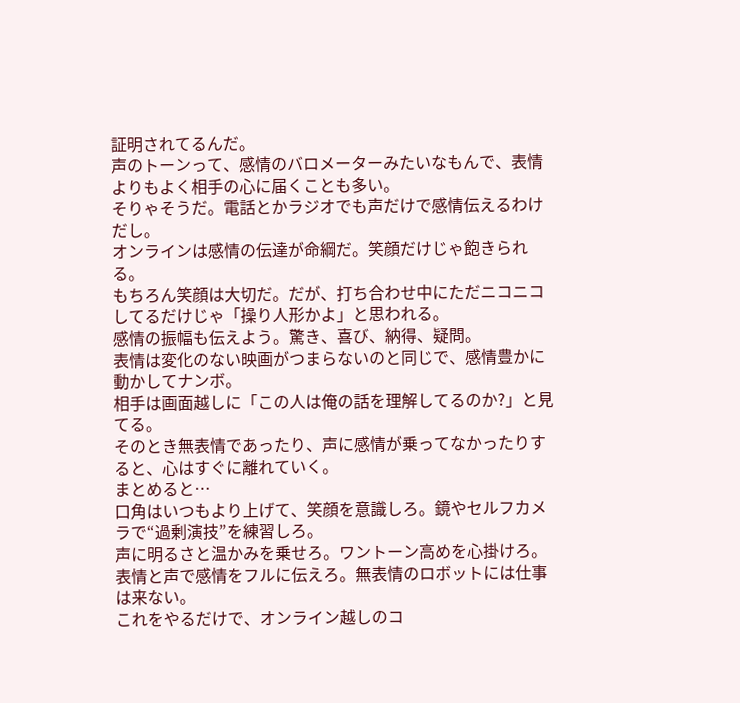証明されてるんだ。
声のトーンって、感情のバロメーターみたいなもんで、表情よりもよく相手の心に届くことも多い。
そりゃそうだ。電話とかラジオでも声だけで感情伝えるわけだし。
オンラインは感情の伝達が命綱だ。笑顔だけじゃ飽きられる。
もちろん笑顔は大切だ。だが、打ち合わせ中にただニコニコしてるだけじゃ「操り人形かよ」と思われる。
感情の振幅も伝えよう。驚き、喜び、納得、疑問。
表情は変化のない映画がつまらないのと同じで、感情豊かに動かしてナンボ。
相手は画面越しに「この人は俺の話を理解してるのか?」と見てる。
そのとき無表情であったり、声に感情が乗ってなかったりすると、心はすぐに離れていく。
まとめると…
口角はいつもより上げて、笑顔を意識しろ。鏡やセルフカメラで“過剰演技”を練習しろ。
声に明るさと温かみを乗せろ。ワントーン高めを心掛けろ。
表情と声で感情をフルに伝えろ。無表情のロボットには仕事は来ない。
これをやるだけで、オンライン越しのコ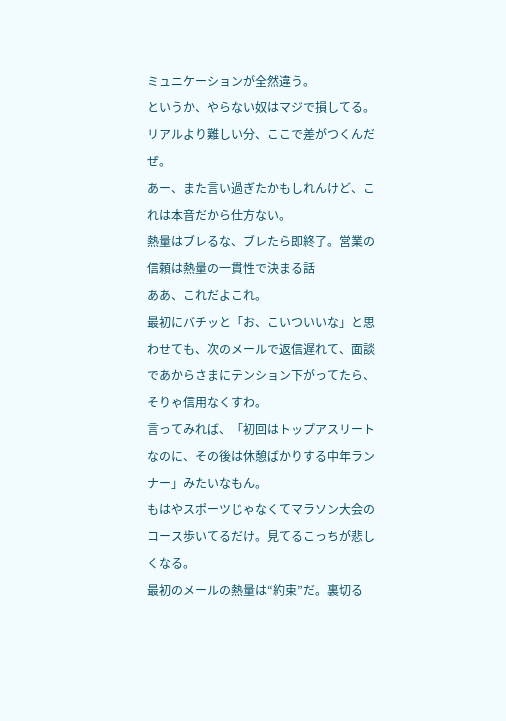ミュニケーションが全然違う。
というか、やらない奴はマジで損してる。
リアルより難しい分、ここで差がつくんだぜ。
あー、また言い過ぎたかもしれんけど、これは本音だから仕方ない。
熱量はブレるな、ブレたら即終了。営業の信頼は熱量の一貫性で決まる話
ああ、これだよこれ。
最初にバチッと「お、こいついいな」と思わせても、次のメールで返信遅れて、面談であからさまにテンション下がってたら、そりゃ信用なくすわ。
言ってみれば、「初回はトップアスリートなのに、その後は休憩ばかりする中年ランナー」みたいなもん。
もはやスポーツじゃなくてマラソン大会のコース歩いてるだけ。見てるこっちが悲しくなる。
最初のメールの熱量は“約束”だ。裏切る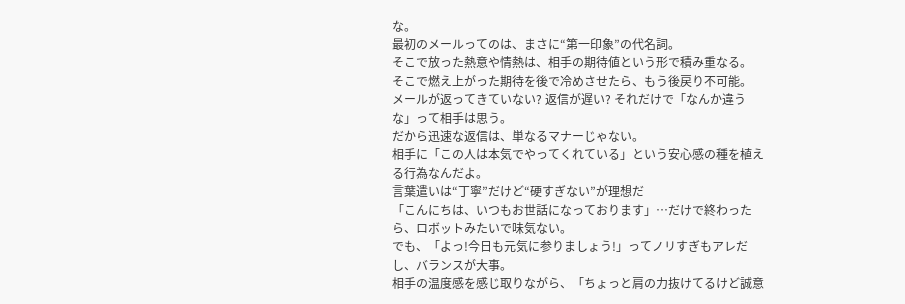な。
最初のメールってのは、まさに“第一印象”の代名詞。
そこで放った熱意や情熱は、相手の期待値という形で積み重なる。
そこで燃え上がった期待を後で冷めさせたら、もう後戻り不可能。
メールが返ってきていない? 返信が遅い? それだけで「なんか違うな」って相手は思う。
だから迅速な返信は、単なるマナーじゃない。
相手に「この人は本気でやってくれている」という安心感の種を植える行為なんだよ。
言葉遣いは“丁寧”だけど“硬すぎない”が理想だ
「こんにちは、いつもお世話になっております」…だけで終わったら、ロボットみたいで味気ない。
でも、「よっ!今日も元気に参りましょう!」ってノリすぎもアレだし、バランスが大事。
相手の温度感を感じ取りながら、「ちょっと肩の力抜けてるけど誠意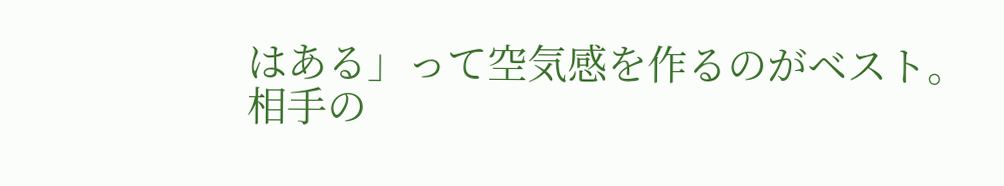はある」って空気感を作るのがベスト。
相手の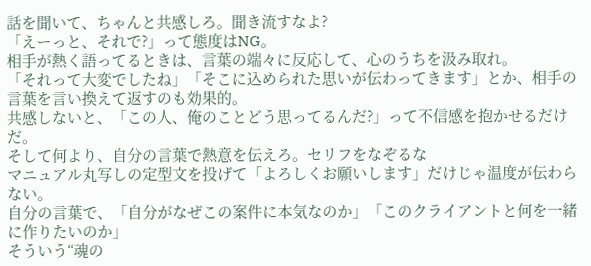話を聞いて、ちゃんと共感しろ。聞き流すなよ?
「えーっと、それで?」って態度はNG。
相手が熱く語ってるときは、言葉の端々に反応して、心のうちを汲み取れ。
「それって大変でしたね」「そこに込められた思いが伝わってきます」とか、相手の言葉を言い換えて返すのも効果的。
共感しないと、「この人、俺のことどう思ってるんだ?」って不信感を抱かせるだけだ。
そして何より、自分の言葉で熱意を伝えろ。セリフをなぞるな
マニュアル丸写しの定型文を投げて「よろしくお願いします」だけじゃ温度が伝わらない。
自分の言葉で、「自分がなぜこの案件に本気なのか」「このクライアントと何を一緒に作りたいのか」
そういう“魂の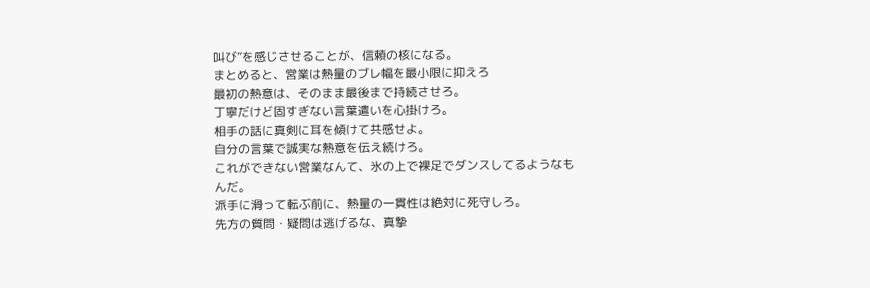叫び”を感じさせることが、信頼の核になる。
まとめると、営業は熱量のブレ幅を最小限に抑えろ
最初の熱意は、そのまま最後まで持続させろ。
丁寧だけど固すぎない言葉遣いを心掛けろ。
相手の話に真剣に耳を傾けて共感せよ。
自分の言葉で誠実な熱意を伝え続けろ。
これができない営業なんて、氷の上で裸足でダンスしてるようなもんだ。
派手に滑って転ぶ前に、熱量の一貫性は絶対に死守しろ。
先方の質問・疑問は逃げるな、真摯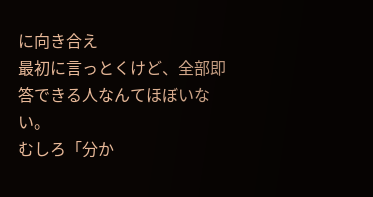に向き合え
最初に言っとくけど、全部即答できる人なんてほぼいない。
むしろ「分か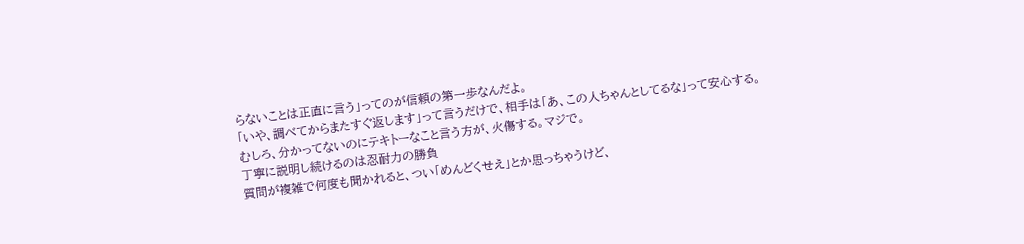らないことは正直に言う」ってのが信頼の第一歩なんだよ。
「いや、調べてからまたすぐ返します」って言うだけで、相手は「あ、この人ちゃんとしてるな」って安心する。
むしろ、分かってないのにテキトーなこと言う方が、火傷する。マジで。
丁寧に説明し続けるのは忍耐力の勝負
質問が複雑で何度も聞かれると、つい「めんどくせえ」とか思っちゃうけど、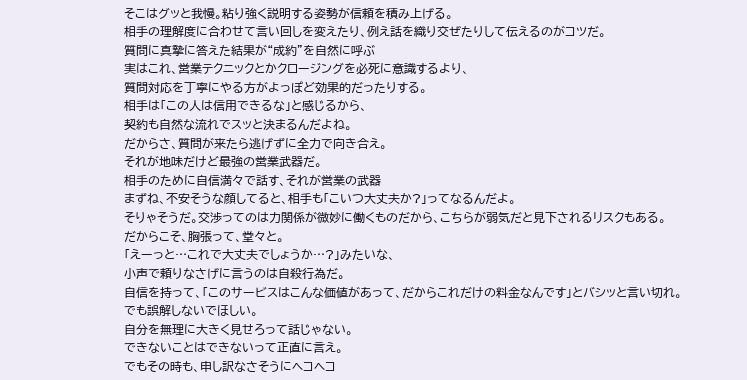そこはグッと我慢。粘り強く説明する姿勢が信頼を積み上げる。
相手の理解度に合わせて言い回しを変えたり、例え話を織り交ぜたりして伝えるのがコツだ。
質問に真摯に答えた結果が“成約”を自然に呼ぶ
実はこれ、営業テクニックとかクロージングを必死に意識するより、
質問対応を丁寧にやる方がよっぽど効果的だったりする。
相手は「この人は信用できるな」と感じるから、
契約も自然な流れでスッと決まるんだよね。
だからさ、質問が来たら逃げずに全力で向き合え。
それが地味だけど最強の営業武器だ。
相手のために自信満々で話す、それが営業の武器
まずね、不安そうな顔してると、相手も「こいつ大丈夫か?」ってなるんだよ。
そりゃそうだ。交渉ってのは力関係が微妙に働くものだから、こちらが弱気だと見下されるリスクもある。
だからこそ、胸張って、堂々と。
「えーっと…これで大丈夫でしょうか…?」みたいな、
小声で頼りなさげに言うのは自殺行為だ。
自信を持って、「このサービスはこんな価値があって、だからこれだけの料金なんです」とバシッと言い切れ。
でも誤解しないでほしい。
自分を無理に大きく見せろって話じゃない。
できないことはできないって正直に言え。
でもその時も、申し訳なさそうにヘコヘコ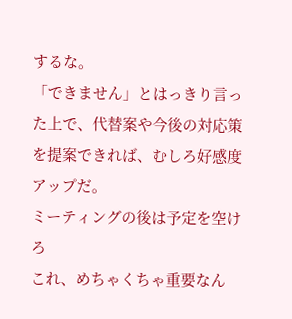するな。
「できません」とはっきり言った上で、代替案や今後の対応策を提案できれば、むしろ好感度アップだ。
ミーティングの後は予定を空けろ
これ、めちゃくちゃ重要なん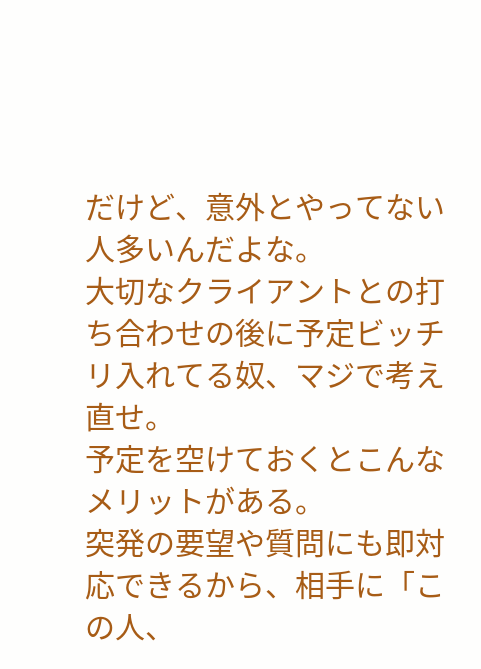だけど、意外とやってない人多いんだよな。
大切なクライアントとの打ち合わせの後に予定ビッチリ入れてる奴、マジで考え直せ。
予定を空けておくとこんなメリットがある。
突発の要望や質問にも即対応できるから、相手に「この人、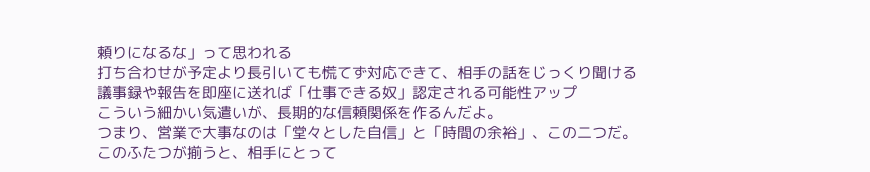頼りになるな」って思われる
打ち合わせが予定より長引いても慌てず対応できて、相手の話をじっくり聞ける
議事録や報告を即座に送れば「仕事できる奴」認定される可能性アップ
こういう細かい気遣いが、長期的な信頼関係を作るんだよ。
つまり、営業で大事なのは「堂々とした自信」と「時間の余裕」、この二つだ。
このふたつが揃うと、相手にとって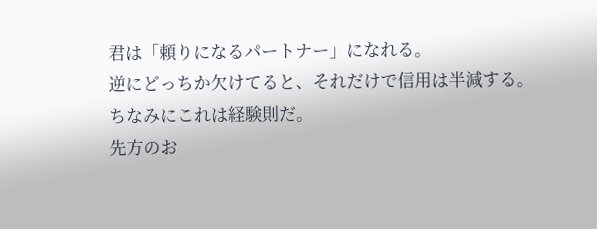君は「頼りになるパートナー」になれる。
逆にどっちか欠けてると、それだけで信用は半減する。
ちなみにこれは経験則だ。
先方のお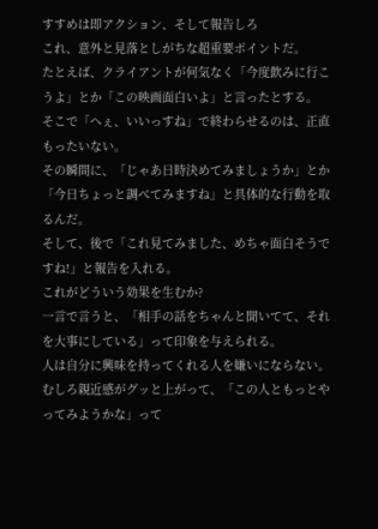すすめは即アクション、そして報告しろ
これ、意外と見落としがちな超重要ポイントだ。
たとえば、クライアントが何気なく「今度飲みに行こうよ」とか「この映画面白いよ」と言ったとする。
そこで「へぇ、いいっすね」で終わらせるのは、正直もったいない。
その瞬間に、「じゃあ日時決めてみましょうか」とか「今日ちょっと調べてみますね」と具体的な行動を取るんだ。
そして、後で「これ見てみました、めちゃ面白そうですね!」と報告を入れる。
これがどういう効果を生むか?
一言で言うと、「相手の話をちゃんと聞いてて、それを大事にしている」って印象を与えられる。
人は自分に興味を持ってくれる人を嫌いにならない。
むしろ親近感がグッと上がって、「この人ともっとやってみようかな」って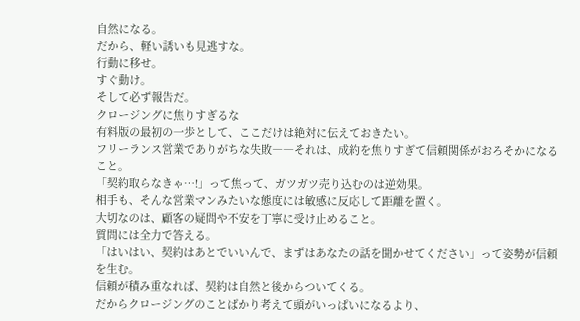自然になる。
だから、軽い誘いも見逃すな。
行動に移せ。
すぐ動け。
そして必ず報告だ。
クロージングに焦りすぎるな
有料版の最初の一歩として、ここだけは絶対に伝えておきたい。
フリーランス営業でありがちな失敗――それは、成約を焦りすぎて信頼関係がおろそかになること。
「契約取らなきゃ…!」って焦って、ガツガツ売り込むのは逆効果。
相手も、そんな営業マンみたいな態度には敏感に反応して距離を置く。
大切なのは、顧客の疑問や不安を丁寧に受け止めること。
質問には全力で答える。
「はいはい、契約はあとでいいんで、まずはあなたの話を聞かせてください」って姿勢が信頼を生む。
信頼が積み重なれば、契約は自然と後からついてくる。
だからクロージングのことばかり考えて頭がいっぱいになるより、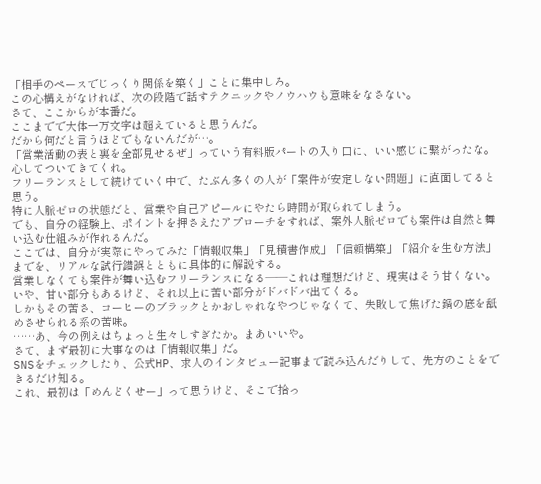「相手のペースでじっくり関係を築く」ことに集中しろ。
この心構えがなければ、次の段階で話すテクニックやノウハウも意味をなさない。
さて、ここからが本番だ。
ここまでで大体一万文字は超えていると思うんだ。
だから何だと言うほどでもないんだが…。
「営業活動の表と裏を全部見せるぜ」っていう有料版パートの入り口に、いい感じに繋がったな。
心してついてきてくれ。
フリーランスとして続けていく中で、たぶん多くの人が「案件が安定しない問題」に直面してると思う。
特に人脈ゼロの状態だと、営業や自己アピールにやたら時間が取られてしまう。
でも、自分の経験上、ポイントを押さえたアプローチをすれば、案外人脈ゼロでも案件は自然と舞い込む仕組みが作れるんだ。
ここでは、自分が実際にやってみた「情報収集」「見積書作成」「信頼構築」「紹介を生む方法」までを、リアルな試行錯誤とともに具体的に解説する。
営業しなくても案件が舞い込むフリーランスになる――これは理想だけど、現実はそう甘くない。
いや、甘い部分もあるけど、それ以上に苦い部分がドバドバ出てくる。
しかもその苦さ、コーヒーのブラックとかおしゃれなやつじゃなくて、失敗して焦げた鍋の底を舐めさせられる系の苦味。
……あ、今の例えはちょっと生々しすぎたか。まあいいや。
さて、まず最初に大事なのは「情報収集」だ。
SNSをチェックしたり、公式HP、求人のインタビュー記事まで読み込んだりして、先方のことをできるだけ知る。
これ、最初は「めんどくせー」って思うけど、そこで拾っ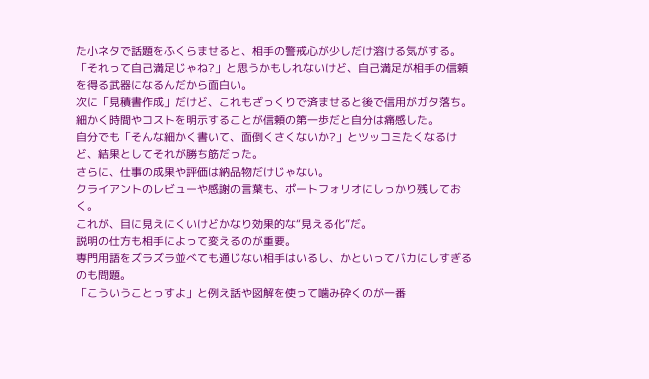た小ネタで話題をふくらませると、相手の警戒心が少しだけ溶ける気がする。
「それって自己満足じゃね?」と思うかもしれないけど、自己満足が相手の信頼を得る武器になるんだから面白い。
次に「見積書作成」だけど、これもざっくりで済ませると後で信用がガタ落ち。
細かく時間やコストを明示することが信頼の第一歩だと自分は痛感した。
自分でも「そんな細かく書いて、面倒くさくないか?」とツッコミたくなるけど、結果としてそれが勝ち筋だった。
さらに、仕事の成果や評価は納品物だけじゃない。
クライアントのレビューや感謝の言葉も、ポートフォリオにしっかり残しておく。
これが、目に見えにくいけどかなり効果的な“見える化”だ。
説明の仕方も相手によって変えるのが重要。
専門用語をズラズラ並べても通じない相手はいるし、かといってバカにしすぎるのも問題。
「こういうことっすよ」と例え話や図解を使って噛み砕くのが一番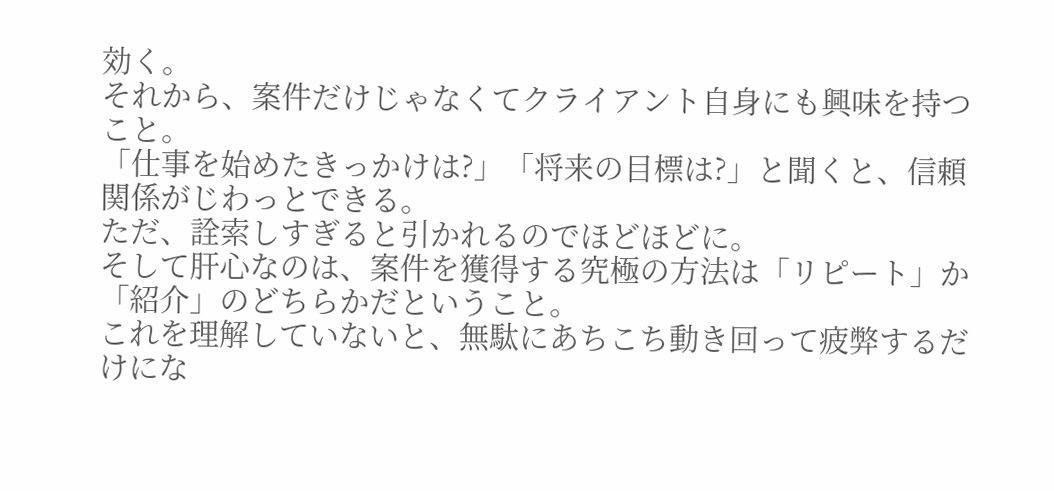効く。
それから、案件だけじゃなくてクライアント自身にも興味を持つこと。
「仕事を始めたきっかけは?」「将来の目標は?」と聞くと、信頼関係がじわっとできる。
ただ、詮索しすぎると引かれるのでほどほどに。
そして肝心なのは、案件を獲得する究極の方法は「リピート」か「紹介」のどちらかだということ。
これを理解していないと、無駄にあちこち動き回って疲弊するだけにな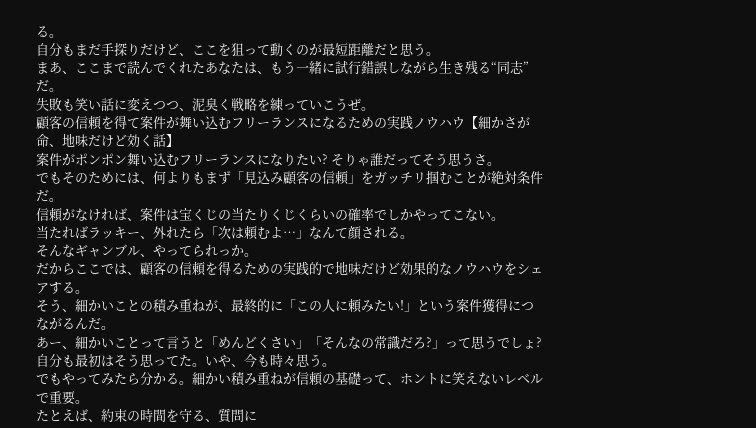る。
自分もまだ手探りだけど、ここを狙って動くのが最短距離だと思う。
まあ、ここまで読んでくれたあなたは、もう一緒に試行錯誤しながら生き残る“同志”だ。
失敗も笑い話に変えつつ、泥臭く戦略を練っていこうぜ。
顧客の信頼を得て案件が舞い込むフリーランスになるための実践ノウハウ【細かさが命、地味だけど効く話】
案件がポンポン舞い込むフリーランスになりたい? そりゃ誰だってそう思うさ。
でもそのためには、何よりもまず「見込み顧客の信頼」をガッチリ掴むことが絶対条件だ。
信頼がなければ、案件は宝くじの当たりくじくらいの確率でしかやってこない。
当たればラッキー、外れたら「次は頼むよ…」なんて顔される。
そんなギャンブル、やってられっか。
だからここでは、顧客の信頼を得るための実践的で地味だけど効果的なノウハウをシェアする。
そう、細かいことの積み重ねが、最終的に「この人に頼みたい!」という案件獲得につながるんだ。
あー、細かいことって言うと「めんどくさい」「そんなの常識だろ?」って思うでしょ?
自分も最初はそう思ってた。いや、今も時々思う。
でもやってみたら分かる。細かい積み重ねが信頼の基礎って、ホントに笑えないレベルで重要。
たとえば、約束の時間を守る、質問に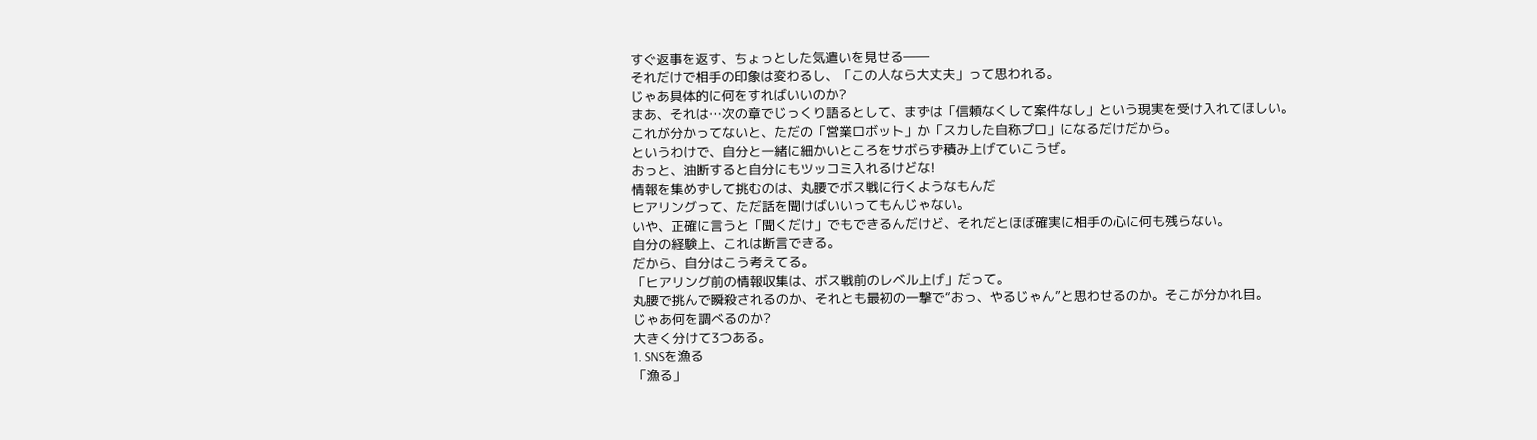すぐ返事を返す、ちょっとした気遣いを見せる――
それだけで相手の印象は変わるし、「この人なら大丈夫」って思われる。
じゃあ具体的に何をすればいいのか?
まあ、それは…次の章でじっくり語るとして、まずは「信頼なくして案件なし」という現実を受け入れてほしい。
これが分かってないと、ただの「営業ロボット」か「スカした自称プロ」になるだけだから。
というわけで、自分と一緒に細かいところをサボらず積み上げていこうぜ。
おっと、油断すると自分にもツッコミ入れるけどな!
情報を集めずして挑むのは、丸腰でボス戦に行くようなもんだ
ヒアリングって、ただ話を聞けばいいってもんじゃない。
いや、正確に言うと「聞くだけ」でもできるんだけど、それだとほぼ確実に相手の心に何も残らない。
自分の経験上、これは断言できる。
だから、自分はこう考えてる。
「ヒアリング前の情報収集は、ボス戦前のレベル上げ」だって。
丸腰で挑んで瞬殺されるのか、それとも最初の一撃で“おっ、やるじゃん”と思わせるのか。そこが分かれ目。
じゃあ何を調べるのか?
大きく分けて3つある。
1. SNSを漁る
「漁る」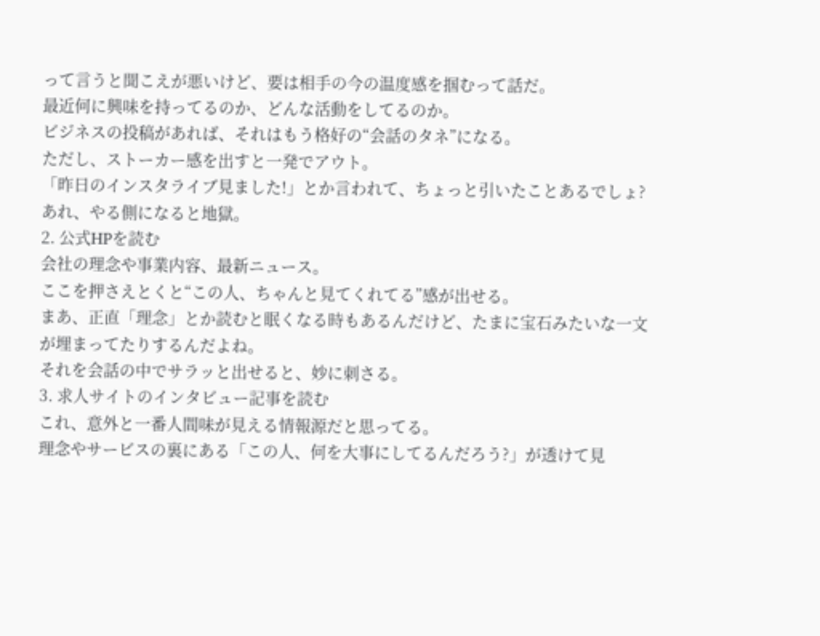って言うと聞こえが悪いけど、要は相手の今の温度感を掴むって話だ。
最近何に興味を持ってるのか、どんな活動をしてるのか。
ビジネスの投稿があれば、それはもう格好の“会話のタネ”になる。
ただし、ストーカー感を出すと一発でアウト。
「昨日のインスタライブ見ました!」とか言われて、ちょっと引いたことあるでしょ? あれ、やる側になると地獄。
2. 公式HPを読む
会社の理念や事業内容、最新ニュース。
ここを押さえとくと“この人、ちゃんと見てくれてる”感が出せる。
まあ、正直「理念」とか読むと眠くなる時もあるんだけど、たまに宝石みたいな一文が埋まってたりするんだよね。
それを会話の中でサラッと出せると、妙に刺さる。
3. 求人サイトのインタビュー記事を読む
これ、意外と一番人間味が見える情報源だと思ってる。
理念やサービスの裏にある「この人、何を大事にしてるんだろう?」が透けて見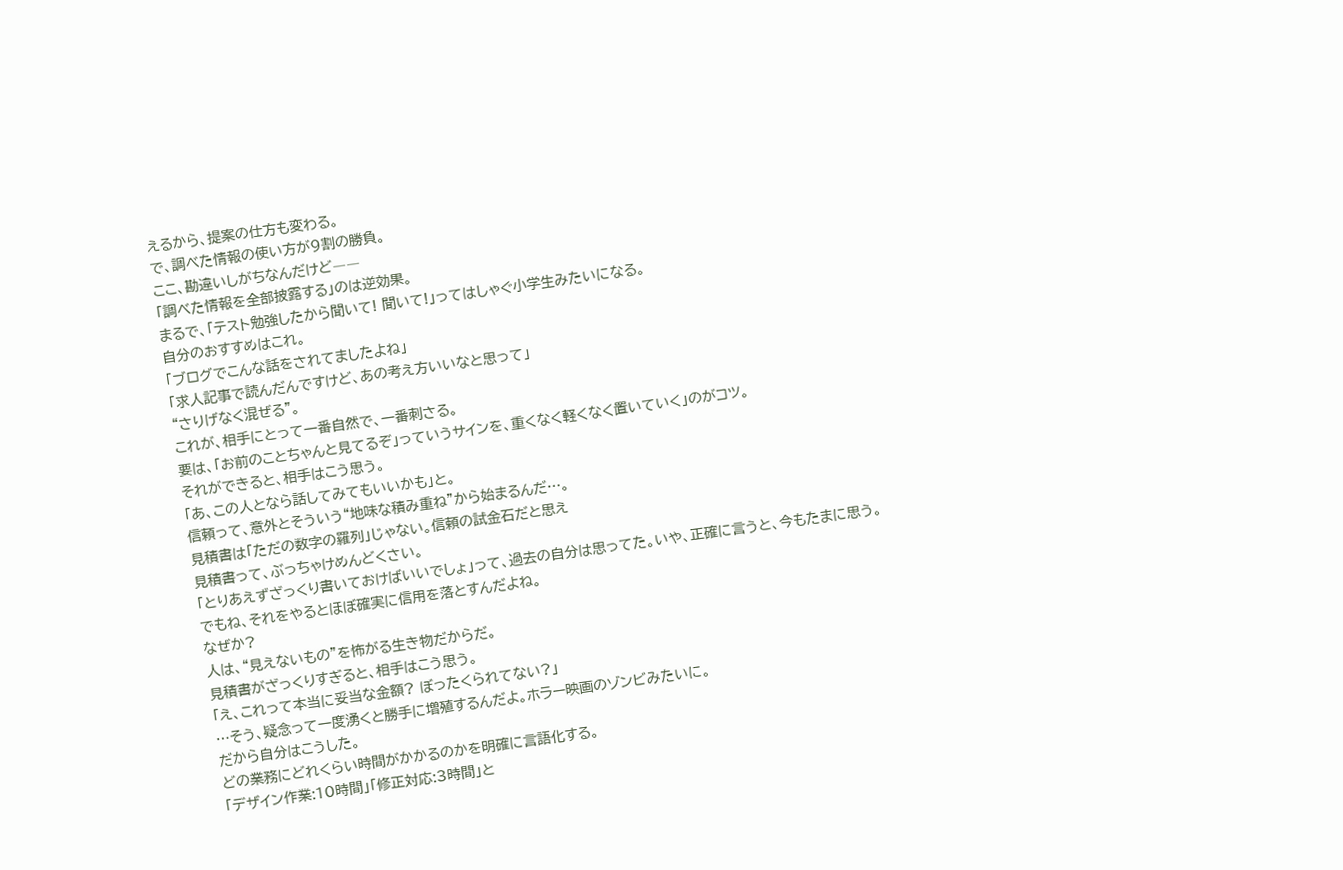えるから、提案の仕方も変わる。
で、調べた情報の使い方が9割の勝負。
ここ、勘違いしがちなんだけど――
「調べた情報を全部披露する」のは逆効果。
まるで、「テスト勉強したから聞いて! 聞いて!」ってはしゃぐ小学生みたいになる。
自分のおすすめはこれ。
「ブログでこんな話をされてましたよね」
「求人記事で読んだんですけど、あの考え方いいなと思って」
“さりげなく混ぜる”。
これが、相手にとって一番自然で、一番刺さる。
要は、「お前のことちゃんと見てるぞ」っていうサインを、重くなく軽くなく置いていく」のがコツ。
それができると、相手はこう思う。
「あ、この人となら話してみてもいいかも」と。
信頼って、意外とそういう“地味な積み重ね”から始まるんだ…。
見積書は「ただの数字の羅列」じゃない。信頼の試金石だと思え
見積書って、ぶっちゃけめんどくさい。
「とりあえずざっくり書いておけばいいでしょ」って、過去の自分は思ってた。いや、正確に言うと、今もたまに思う。
でもね、それをやるとほぼ確実に信用を落とすんだよね。
なぜか?
人は、“見えないもの”を怖がる生き物だからだ。
見積書がざっくりすぎると、相手はこう思う。
「え、これって本当に妥当な金額? ぼったくられてない?」
…そう、疑念って一度湧くと勝手に増殖するんだよ。ホラー映画のゾンビみたいに。
だから自分はこうした。
どの業務にどれくらい時間がかかるのかを明確に言語化する。
「デザイン作業:10時間」「修正対応:3時間」と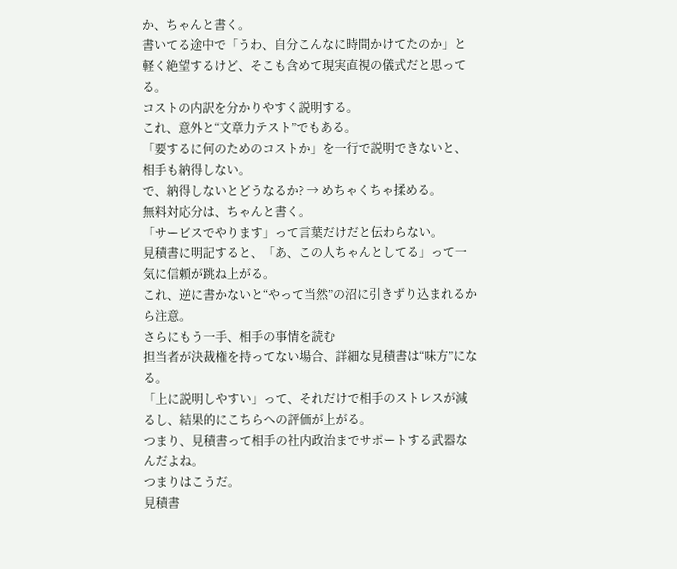か、ちゃんと書く。
書いてる途中で「うわ、自分こんなに時間かけてたのか」と軽く絶望するけど、そこも含めて現実直視の儀式だと思ってる。
コストの内訳を分かりやすく説明する。
これ、意外と“文章力テスト”でもある。
「要するに何のためのコストか」を一行で説明できないと、相手も納得しない。
で、納得しないとどうなるか? → めちゃくちゃ揉める。
無料対応分は、ちゃんと書く。
「サービスでやります」って言葉だけだと伝わらない。
見積書に明記すると、「あ、この人ちゃんとしてる」って一気に信頼が跳ね上がる。
これ、逆に書かないと“やって当然”の沼に引きずり込まれるから注意。
さらにもう一手、相手の事情を読む
担当者が決裁権を持ってない場合、詳細な見積書は“味方”になる。
「上に説明しやすい」って、それだけで相手のストレスが減るし、結果的にこちらへの評価が上がる。
つまり、見積書って相手の社内政治までサポートする武器なんだよね。
つまりはこうだ。
見積書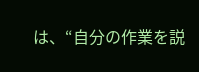は、“自分の作業を説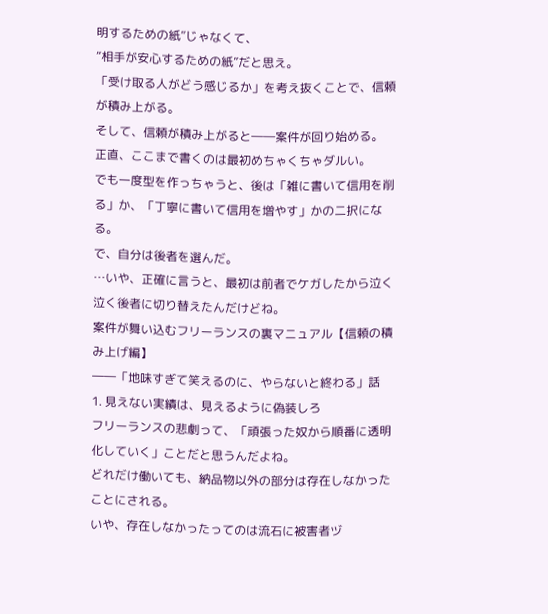明するための紙”じゃなくて、
“相手が安心するための紙”だと思え。
「受け取る人がどう感じるか」を考え抜くことで、信頼が積み上がる。
そして、信頼が積み上がると――案件が回り始める。
正直、ここまで書くのは最初めちゃくちゃダルい。
でも一度型を作っちゃうと、後は「雑に書いて信用を削る」か、「丁寧に書いて信用を増やす」かの二択になる。
で、自分は後者を選んだ。
…いや、正確に言うと、最初は前者でケガしたから泣く泣く後者に切り替えたんだけどね。
案件が舞い込むフリーランスの裏マニュアル【信頼の積み上げ編】
――「地味すぎて笑えるのに、やらないと終わる」話
1. 見えない実績は、見えるように偽装しろ
フリーランスの悲劇って、「頑張った奴から順番に透明化していく」ことだと思うんだよね。
どれだけ働いても、納品物以外の部分は存在しなかったことにされる。
いや、存在しなかったってのは流石に被害者ヅ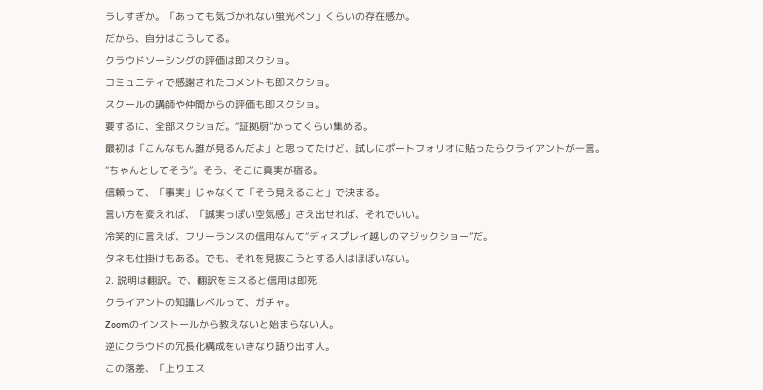ラしすぎか。「あっても気づかれない蛍光ペン」くらいの存在感か。
だから、自分はこうしてる。
クラウドソーシングの評価は即スクショ。
コミュニティで感謝されたコメントも即スクショ。
スクールの講師や仲間からの評価も即スクショ。
要するに、全部スクショだ。“証拠厨”かってくらい集める。
最初は「こんなもん誰が見るんだよ」と思ってたけど、試しにポートフォリオに貼ったらクライアントが一言。
“ちゃんとしてそう”。そう、そこに真実が宿る。
信頼って、「事実」じゃなくて「そう見えること」で決まる。
言い方を変えれば、「誠実っぽい空気感」さえ出せれば、それでいい。
冷笑的に言えば、フリーランスの信用なんて“ディスプレイ越しのマジックショー”だ。
タネも仕掛けもある。でも、それを見抜こうとする人はほぼいない。
2. 説明は翻訳。で、翻訳をミスると信用は即死
クライアントの知識レベルって、ガチャ。
Zoomのインストールから教えないと始まらない人。
逆にクラウドの冗長化構成をいきなり語り出す人。
この落差、「上りエス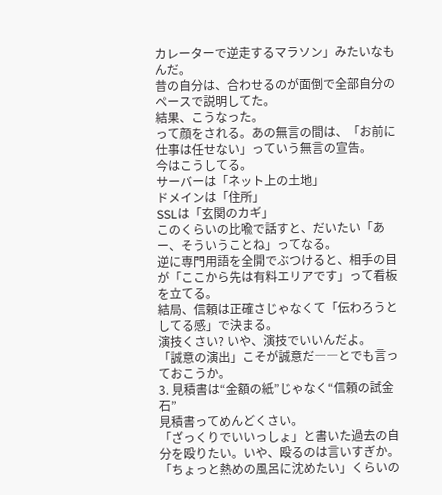カレーターで逆走するマラソン」みたいなもんだ。
昔の自分は、合わせるのが面倒で全部自分のペースで説明してた。
結果、こうなった。
って顔をされる。あの無言の間は、「お前に仕事は任せない」っていう無言の宣告。
今はこうしてる。
サーバーは「ネット上の土地」
ドメインは「住所」
SSLは「玄関のカギ」
このくらいの比喩で話すと、だいたい「あー、そういうことね」ってなる。
逆に専門用語を全開でぶつけると、相手の目が「ここから先は有料エリアです」って看板を立てる。
結局、信頼は正確さじゃなくて「伝わろうとしてる感」で決まる。
演技くさい? いや、演技でいいんだよ。
「誠意の演出」こそが誠意だ――とでも言っておこうか。
3. 見積書は“金額の紙”じゃなく“信頼の試金石”
見積書ってめんどくさい。
「ざっくりでいいっしょ」と書いた過去の自分を殴りたい。いや、殴るのは言いすぎか。「ちょっと熱めの風呂に沈めたい」くらいの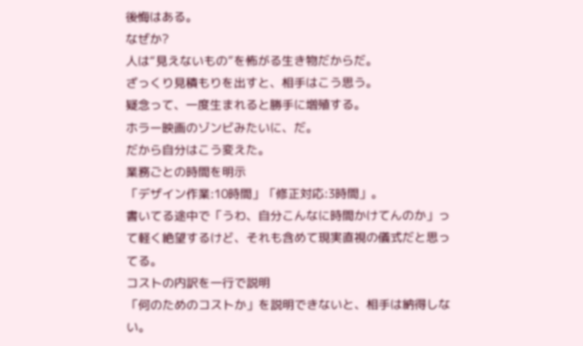後悔はある。
なぜか?
人は“見えないもの”を怖がる生き物だからだ。
ざっくり見積もりを出すと、相手はこう思う。
疑念って、一度生まれると勝手に増殖する。
ホラー映画のゾンビみたいに、だ。
だから自分はこう変えた。
業務ごとの時間を明示
「デザイン作業:10時間」「修正対応:3時間」。
書いてる途中で「うわ、自分こんなに時間かけてんのか」って軽く絶望するけど、それも含めて現実直視の儀式だと思ってる。
コストの内訳を一行で説明
「何のためのコストか」を説明できないと、相手は納得しない。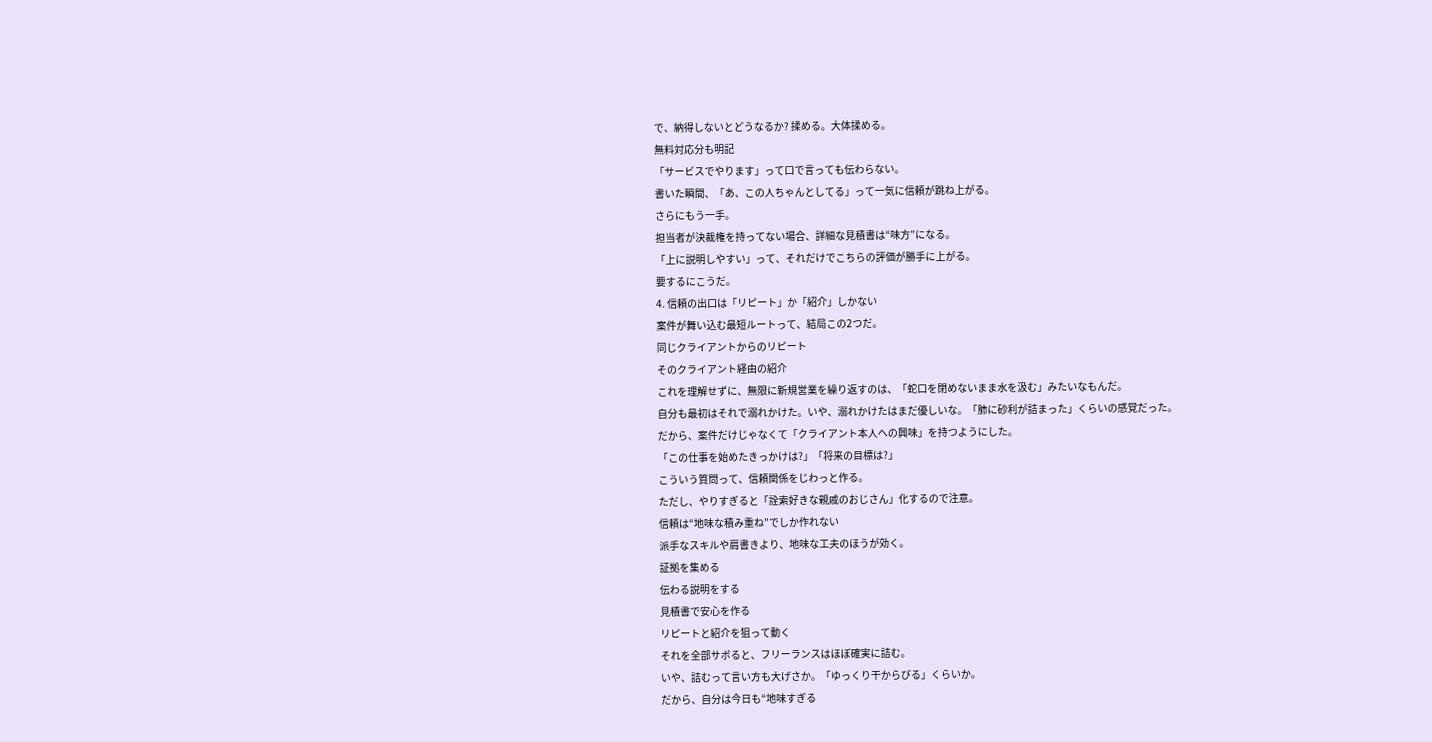で、納得しないとどうなるか? 揉める。大体揉める。
無料対応分も明記
「サービスでやります」って口で言っても伝わらない。
書いた瞬間、「あ、この人ちゃんとしてる」って一気に信頼が跳ね上がる。
さらにもう一手。
担当者が決裁権を持ってない場合、詳細な見積書は“味方”になる。
「上に説明しやすい」って、それだけでこちらの評価が勝手に上がる。
要するにこうだ。
4. 信頼の出口は「リピート」か「紹介」しかない
案件が舞い込む最短ルートって、結局この2つだ。
同じクライアントからのリピート
そのクライアント経由の紹介
これを理解せずに、無限に新規営業を繰り返すのは、「蛇口を閉めないまま水を汲む」みたいなもんだ。
自分も最初はそれで溺れかけた。いや、溺れかけたはまだ優しいな。「肺に砂利が詰まった」くらいの感覚だった。
だから、案件だけじゃなくて「クライアント本人への興味」を持つようにした。
「この仕事を始めたきっかけは?」「将来の目標は?」
こういう質問って、信頼関係をじわっと作る。
ただし、やりすぎると「詮索好きな親戚のおじさん」化するので注意。
信頼は“地味な積み重ね”でしか作れない
派手なスキルや肩書きより、地味な工夫のほうが効く。
証拠を集める
伝わる説明をする
見積書で安心を作る
リピートと紹介を狙って動く
それを全部サボると、フリーランスはほぼ確実に詰む。
いや、詰むって言い方も大げさか。「ゆっくり干からびる」くらいか。
だから、自分は今日も“地味すぎる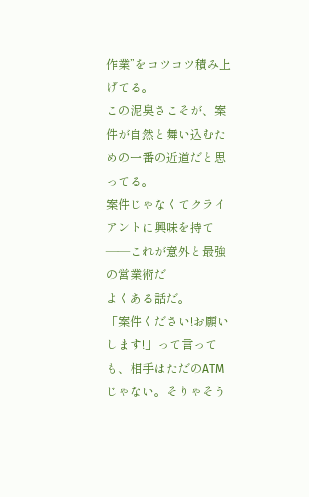作業”をコツコツ積み上げてる。
この泥臭さこそが、案件が自然と舞い込むための一番の近道だと思ってる。
案件じゃなくてクライアントに興味を持て――これが意外と最強の営業術だ
よくある話だ。
「案件ください!お願いします!」って言っても、相手はただのATMじゃない。そりゃそう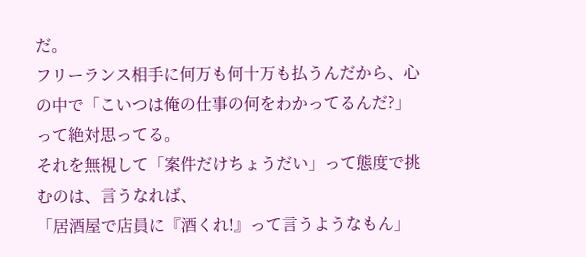だ。
フリーランス相手に何万も何十万も払うんだから、心の中で「こいつは俺の仕事の何をわかってるんだ?」って絶対思ってる。
それを無視して「案件だけちょうだい」って態度で挑むのは、言うなれば、
「居酒屋で店員に『酒くれ!』って言うようなもん」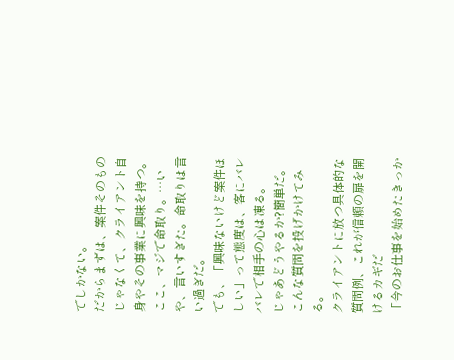でしかない。
だからまずは、案件そのものじゃなくて、クライアント自身やその事業に興味を持つ。
ここ、マジで命取り。…いや、言いすぎた。命取りは言い過ぎだ。
でも、「興味ないけど案件ほしい」って態度は、客にバレバレで相手の心は凍る。
じゃあどうやるか?簡単だ。こんな質問を投げかけてみる。
クライアントに放つ具体的な質問例、これが信頼の扉を開けるカギだ
「今のお仕事を始めたきっか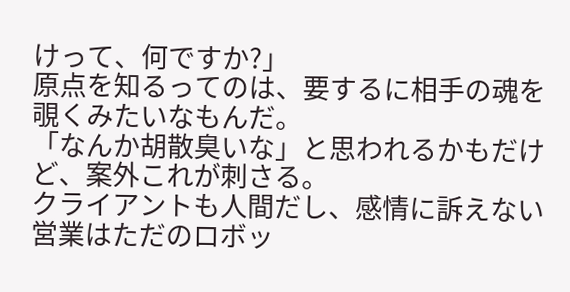けって、何ですか?」
原点を知るってのは、要するに相手の魂を覗くみたいなもんだ。
「なんか胡散臭いな」と思われるかもだけど、案外これが刺さる。
クライアントも人間だし、感情に訴えない営業はただのロボッ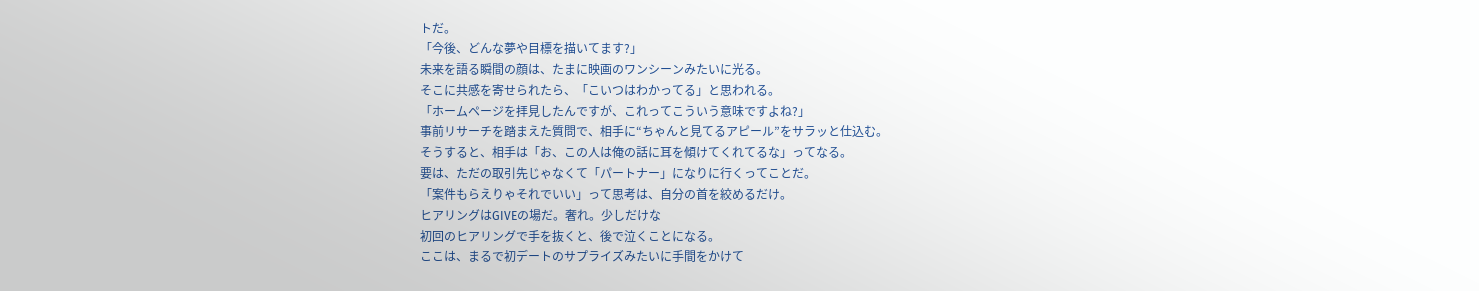トだ。
「今後、どんな夢や目標を描いてます?」
未来を語る瞬間の顔は、たまに映画のワンシーンみたいに光る。
そこに共感を寄せられたら、「こいつはわかってる」と思われる。
「ホームページを拝見したんですが、これってこういう意味ですよね?」
事前リサーチを踏まえた質問で、相手に“ちゃんと見てるアピール”をサラッと仕込む。
そうすると、相手は「お、この人は俺の話に耳を傾けてくれてるな」ってなる。
要は、ただの取引先じゃなくて「パートナー」になりに行くってことだ。
「案件もらえりゃそれでいい」って思考は、自分の首を絞めるだけ。
ヒアリングはGIVEの場だ。奢れ。少しだけな
初回のヒアリングで手を抜くと、後で泣くことになる。
ここは、まるで初デートのサプライズみたいに手間をかけて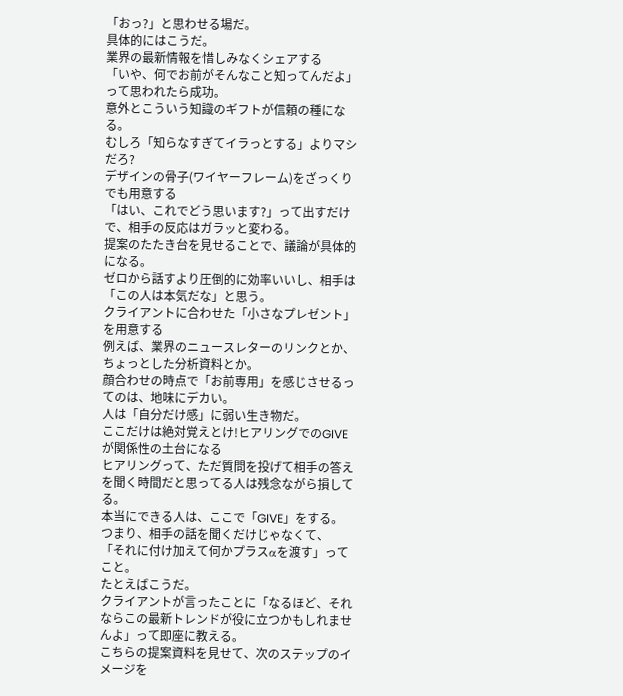「おっ?」と思わせる場だ。
具体的にはこうだ。
業界の最新情報を惜しみなくシェアする
「いや、何でお前がそんなこと知ってんだよ」って思われたら成功。
意外とこういう知識のギフトが信頼の種になる。
むしろ「知らなすぎてイラっとする」よりマシだろ?
デザインの骨子(ワイヤーフレーム)をざっくりでも用意する
「はい、これでどう思います?」って出すだけで、相手の反応はガラッと変わる。
提案のたたき台を見せることで、議論が具体的になる。
ゼロから話すより圧倒的に効率いいし、相手は「この人は本気だな」と思う。
クライアントに合わせた「小さなプレゼント」を用意する
例えば、業界のニュースレターのリンクとか、ちょっとした分析資料とか。
顔合わせの時点で「お前専用」を感じさせるってのは、地味にデカい。
人は「自分だけ感」に弱い生き物だ。
ここだけは絶対覚えとけ!ヒアリングでのGIVEが関係性の土台になる
ヒアリングって、ただ質問を投げて相手の答えを聞く時間だと思ってる人は残念ながら損してる。
本当にできる人は、ここで「GIVE」をする。
つまり、相手の話を聞くだけじゃなくて、
「それに付け加えて何かプラスαを渡す」ってこと。
たとえばこうだ。
クライアントが言ったことに「なるほど、それならこの最新トレンドが役に立つかもしれませんよ」って即座に教える。
こちらの提案資料を見せて、次のステップのイメージを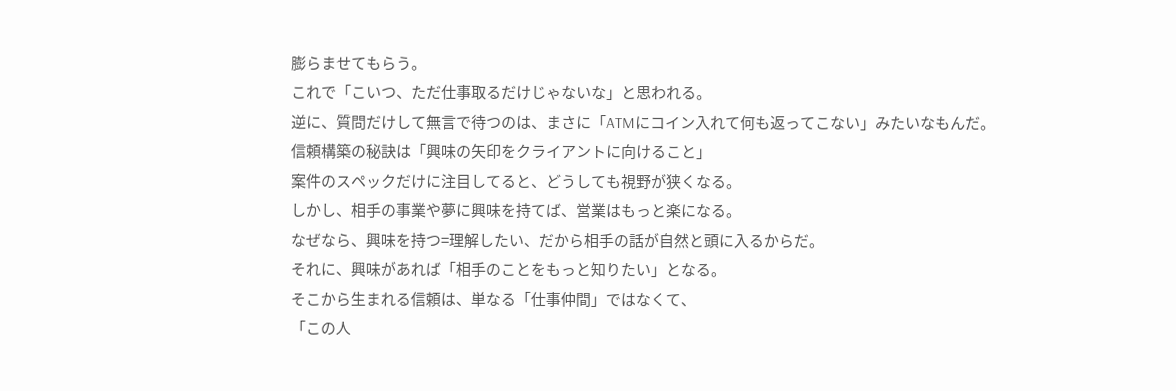膨らませてもらう。
これで「こいつ、ただ仕事取るだけじゃないな」と思われる。
逆に、質問だけして無言で待つのは、まさに「ATMにコイン入れて何も返ってこない」みたいなもんだ。
信頼構築の秘訣は「興味の矢印をクライアントに向けること」
案件のスペックだけに注目してると、どうしても視野が狭くなる。
しかし、相手の事業や夢に興味を持てば、営業はもっと楽になる。
なぜなら、興味を持つ=理解したい、だから相手の話が自然と頭に入るからだ。
それに、興味があれば「相手のことをもっと知りたい」となる。
そこから生まれる信頼は、単なる「仕事仲間」ではなくて、
「この人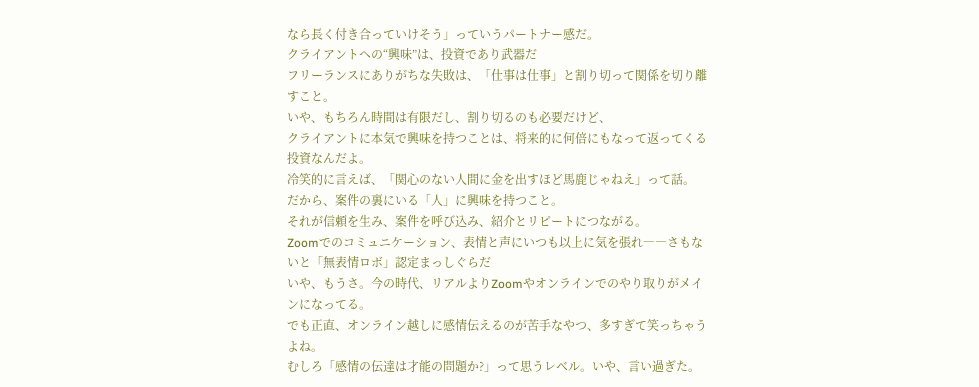なら長く付き合っていけそう」っていうパートナー感だ。
クライアントへの“興味”は、投資であり武器だ
フリーランスにありがちな失敗は、「仕事は仕事」と割り切って関係を切り離すこと。
いや、もちろん時間は有限だし、割り切るのも必要だけど、
クライアントに本気で興味を持つことは、将来的に何倍にもなって返ってくる投資なんだよ。
冷笑的に言えば、「関心のない人間に金を出すほど馬鹿じゃねえ」って話。
だから、案件の裏にいる「人」に興味を持つこと。
それが信頼を生み、案件を呼び込み、紹介とリピートにつながる。
Zoomでのコミュニケーション、表情と声にいつも以上に気を張れ――さもないと「無表情ロボ」認定まっしぐらだ
いや、もうさ。今の時代、リアルよりZoomやオンラインでのやり取りがメインになってる。
でも正直、オンライン越しに感情伝えるのが苦手なやつ、多すぎて笑っちゃうよね。
むしろ「感情の伝達は才能の問題か?」って思うレベル。いや、言い過ぎた。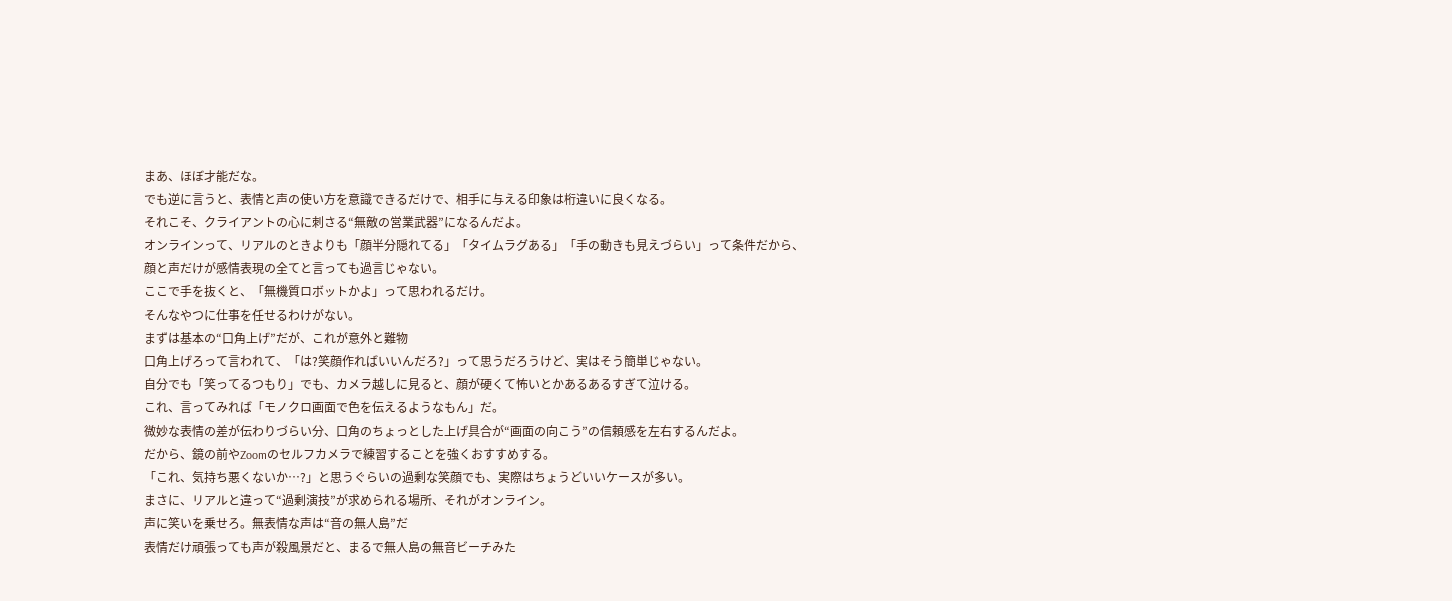まあ、ほぼ才能だな。
でも逆に言うと、表情と声の使い方を意識できるだけで、相手に与える印象は桁違いに良くなる。
それこそ、クライアントの心に刺さる“無敵の営業武器”になるんだよ。
オンラインって、リアルのときよりも「顔半分隠れてる」「タイムラグある」「手の動きも見えづらい」って条件だから、
顔と声だけが感情表現の全てと言っても過言じゃない。
ここで手を抜くと、「無機質ロボットかよ」って思われるだけ。
そんなやつに仕事を任せるわけがない。
まずは基本の“口角上げ”だが、これが意外と難物
口角上げろって言われて、「は?笑顔作ればいいんだろ?」って思うだろうけど、実はそう簡単じゃない。
自分でも「笑ってるつもり」でも、カメラ越しに見ると、顔が硬くて怖いとかあるあるすぎて泣ける。
これ、言ってみれば「モノクロ画面で色を伝えるようなもん」だ。
微妙な表情の差が伝わりづらい分、口角のちょっとした上げ具合が“画面の向こう”の信頼感を左右するんだよ。
だから、鏡の前やZoomのセルフカメラで練習することを強くおすすめする。
「これ、気持ち悪くないか…?」と思うぐらいの過剰な笑顔でも、実際はちょうどいいケースが多い。
まさに、リアルと違って“過剰演技”が求められる場所、それがオンライン。
声に笑いを乗せろ。無表情な声は“音の無人島”だ
表情だけ頑張っても声が殺風景だと、まるで無人島の無音ビーチみた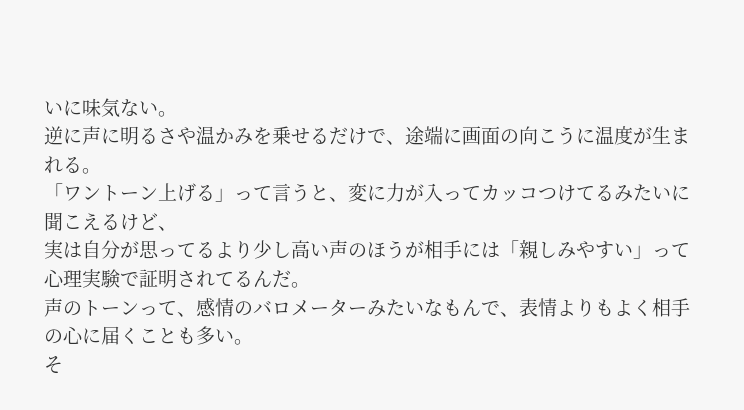いに味気ない。
逆に声に明るさや温かみを乗せるだけで、途端に画面の向こうに温度が生まれる。
「ワントーン上げる」って言うと、変に力が入ってカッコつけてるみたいに聞こえるけど、
実は自分が思ってるより少し高い声のほうが相手には「親しみやすい」って心理実験で証明されてるんだ。
声のトーンって、感情のバロメーターみたいなもんで、表情よりもよく相手の心に届くことも多い。
そ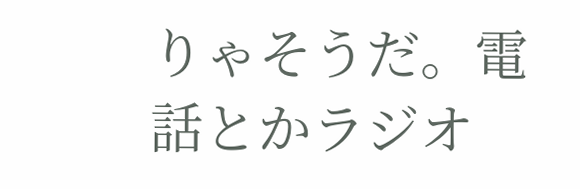りゃそうだ。電話とかラジオ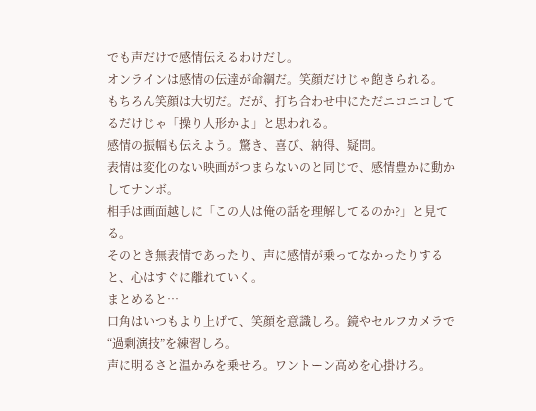でも声だけで感情伝えるわけだし。
オンラインは感情の伝達が命綱だ。笑顔だけじゃ飽きられる。
もちろん笑顔は大切だ。だが、打ち合わせ中にただニコニコしてるだけじゃ「操り人形かよ」と思われる。
感情の振幅も伝えよう。驚き、喜び、納得、疑問。
表情は変化のない映画がつまらないのと同じで、感情豊かに動かしてナンボ。
相手は画面越しに「この人は俺の話を理解してるのか?」と見てる。
そのとき無表情であったり、声に感情が乗ってなかったりすると、心はすぐに離れていく。
まとめると…
口角はいつもより上げて、笑顔を意識しろ。鏡やセルフカメラで“過剰演技”を練習しろ。
声に明るさと温かみを乗せろ。ワントーン高めを心掛けろ。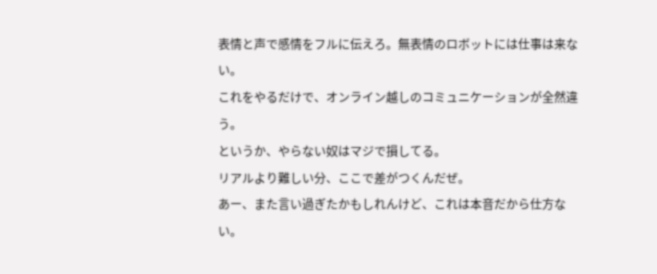表情と声で感情をフルに伝えろ。無表情のロボットには仕事は来ない。
これをやるだけで、オンライン越しのコミュニケーションが全然違う。
というか、やらない奴はマジで損してる。
リアルより難しい分、ここで差がつくんだぜ。
あー、また言い過ぎたかもしれんけど、これは本音だから仕方ない。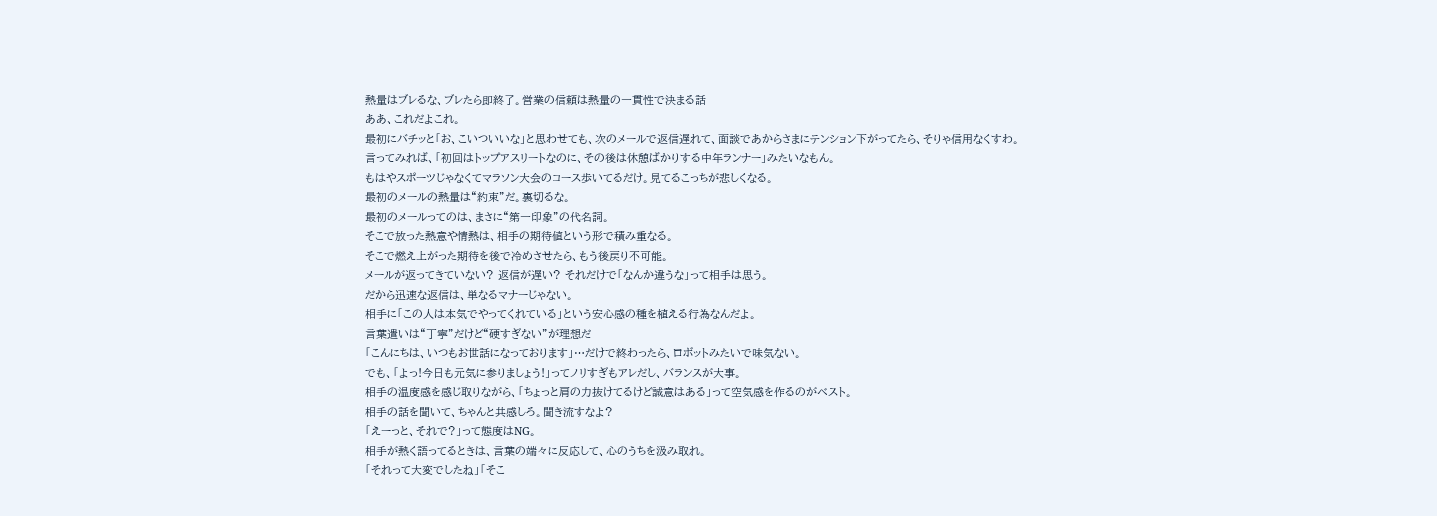熱量はブレるな、ブレたら即終了。営業の信頼は熱量の一貫性で決まる話
ああ、これだよこれ。
最初にバチッと「お、こいついいな」と思わせても、次のメールで返信遅れて、面談であからさまにテンション下がってたら、そりゃ信用なくすわ。
言ってみれば、「初回はトップアスリートなのに、その後は休憩ばかりする中年ランナー」みたいなもん。
もはやスポーツじゃなくてマラソン大会のコース歩いてるだけ。見てるこっちが悲しくなる。
最初のメールの熱量は“約束”だ。裏切るな。
最初のメールってのは、まさに“第一印象”の代名詞。
そこで放った熱意や情熱は、相手の期待値という形で積み重なる。
そこで燃え上がった期待を後で冷めさせたら、もう後戻り不可能。
メールが返ってきていない? 返信が遅い? それだけで「なんか違うな」って相手は思う。
だから迅速な返信は、単なるマナーじゃない。
相手に「この人は本気でやってくれている」という安心感の種を植える行為なんだよ。
言葉遣いは“丁寧”だけど“硬すぎない”が理想だ
「こんにちは、いつもお世話になっております」…だけで終わったら、ロボットみたいで味気ない。
でも、「よっ!今日も元気に参りましょう!」ってノリすぎもアレだし、バランスが大事。
相手の温度感を感じ取りながら、「ちょっと肩の力抜けてるけど誠意はある」って空気感を作るのがベスト。
相手の話を聞いて、ちゃんと共感しろ。聞き流すなよ?
「えーっと、それで?」って態度はNG。
相手が熱く語ってるときは、言葉の端々に反応して、心のうちを汲み取れ。
「それって大変でしたね」「そこ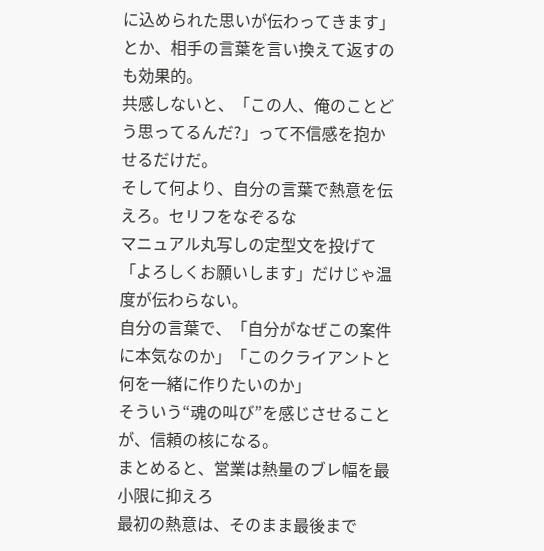に込められた思いが伝わってきます」とか、相手の言葉を言い換えて返すのも効果的。
共感しないと、「この人、俺のことどう思ってるんだ?」って不信感を抱かせるだけだ。
そして何より、自分の言葉で熱意を伝えろ。セリフをなぞるな
マニュアル丸写しの定型文を投げて「よろしくお願いします」だけじゃ温度が伝わらない。
自分の言葉で、「自分がなぜこの案件に本気なのか」「このクライアントと何を一緒に作りたいのか」
そういう“魂の叫び”を感じさせることが、信頼の核になる。
まとめると、営業は熱量のブレ幅を最小限に抑えろ
最初の熱意は、そのまま最後まで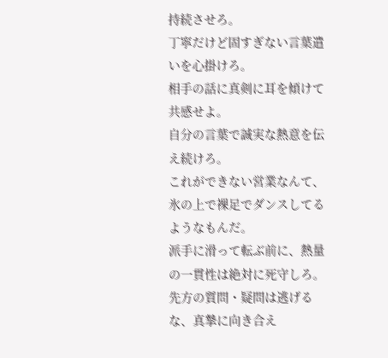持続させろ。
丁寧だけど固すぎない言葉遣いを心掛けろ。
相手の話に真剣に耳を傾けて共感せよ。
自分の言葉で誠実な熱意を伝え続けろ。
これができない営業なんて、氷の上で裸足でダンスしてるようなもんだ。
派手に滑って転ぶ前に、熱量の一貫性は絶対に死守しろ。
先方の質問・疑問は逃げるな、真摯に向き合え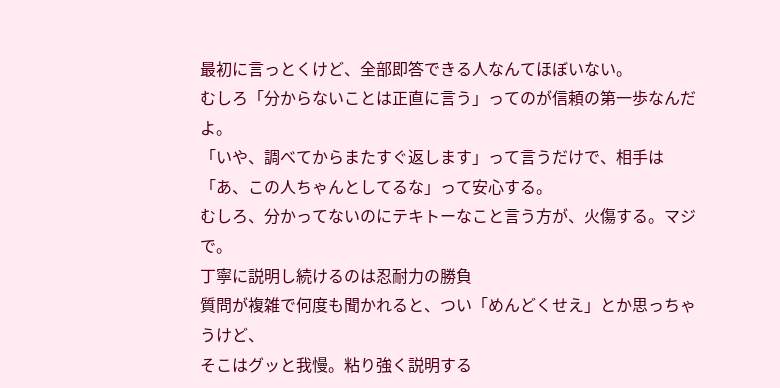最初に言っとくけど、全部即答できる人なんてほぼいない。
むしろ「分からないことは正直に言う」ってのが信頼の第一歩なんだよ。
「いや、調べてからまたすぐ返します」って言うだけで、相手は「あ、この人ちゃんとしてるな」って安心する。
むしろ、分かってないのにテキトーなこと言う方が、火傷する。マジで。
丁寧に説明し続けるのは忍耐力の勝負
質問が複雑で何度も聞かれると、つい「めんどくせえ」とか思っちゃうけど、
そこはグッと我慢。粘り強く説明する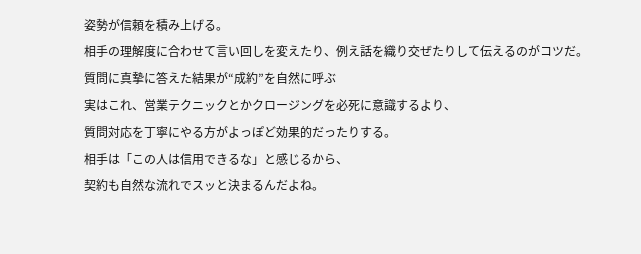姿勢が信頼を積み上げる。
相手の理解度に合わせて言い回しを変えたり、例え話を織り交ぜたりして伝えるのがコツだ。
質問に真摯に答えた結果が“成約”を自然に呼ぶ
実はこれ、営業テクニックとかクロージングを必死に意識するより、
質問対応を丁寧にやる方がよっぽど効果的だったりする。
相手は「この人は信用できるな」と感じるから、
契約も自然な流れでスッと決まるんだよね。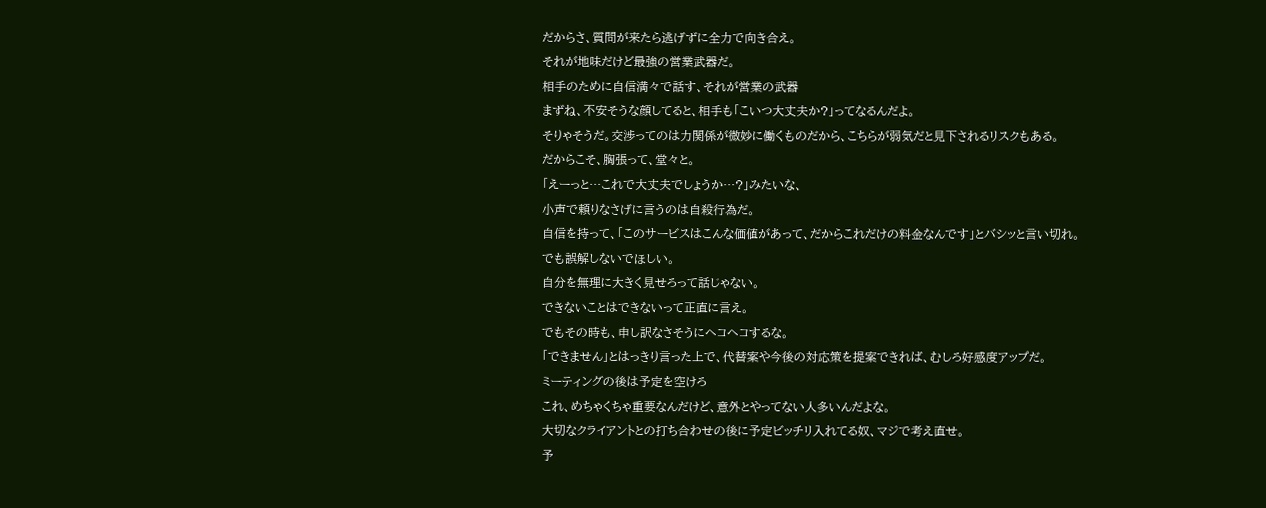だからさ、質問が来たら逃げずに全力で向き合え。
それが地味だけど最強の営業武器だ。
相手のために自信満々で話す、それが営業の武器
まずね、不安そうな顔してると、相手も「こいつ大丈夫か?」ってなるんだよ。
そりゃそうだ。交渉ってのは力関係が微妙に働くものだから、こちらが弱気だと見下されるリスクもある。
だからこそ、胸張って、堂々と。
「えーっと…これで大丈夫でしょうか…?」みたいな、
小声で頼りなさげに言うのは自殺行為だ。
自信を持って、「このサービスはこんな価値があって、だからこれだけの料金なんです」とバシッと言い切れ。
でも誤解しないでほしい。
自分を無理に大きく見せろって話じゃない。
できないことはできないって正直に言え。
でもその時も、申し訳なさそうにヘコヘコするな。
「できません」とはっきり言った上で、代替案や今後の対応策を提案できれば、むしろ好感度アップだ。
ミーティングの後は予定を空けろ
これ、めちゃくちゃ重要なんだけど、意外とやってない人多いんだよな。
大切なクライアントとの打ち合わせの後に予定ビッチリ入れてる奴、マジで考え直せ。
予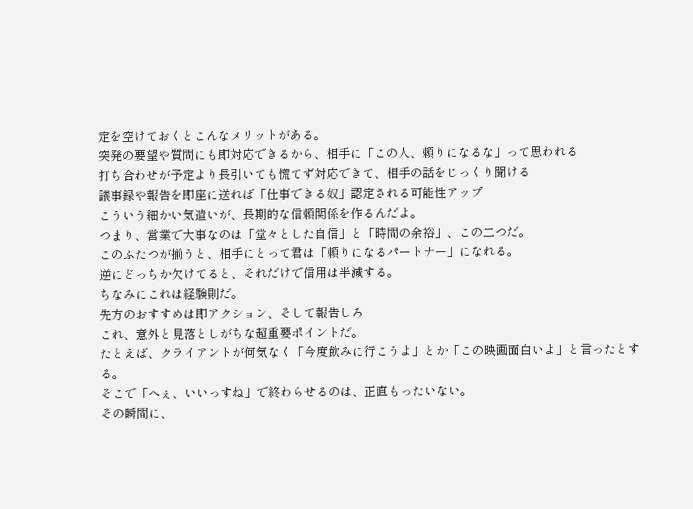定を空けておくとこんなメリットがある。
突発の要望や質問にも即対応できるから、相手に「この人、頼りになるな」って思われる
打ち合わせが予定より長引いても慌てず対応できて、相手の話をじっくり聞ける
議事録や報告を即座に送れば「仕事できる奴」認定される可能性アップ
こういう細かい気遣いが、長期的な信頼関係を作るんだよ。
つまり、営業で大事なのは「堂々とした自信」と「時間の余裕」、この二つだ。
このふたつが揃うと、相手にとって君は「頼りになるパートナー」になれる。
逆にどっちか欠けてると、それだけで信用は半減する。
ちなみにこれは経験則だ。
先方のおすすめは即アクション、そして報告しろ
これ、意外と見落としがちな超重要ポイントだ。
たとえば、クライアントが何気なく「今度飲みに行こうよ」とか「この映画面白いよ」と言ったとする。
そこで「へぇ、いいっすね」で終わらせるのは、正直もったいない。
その瞬間に、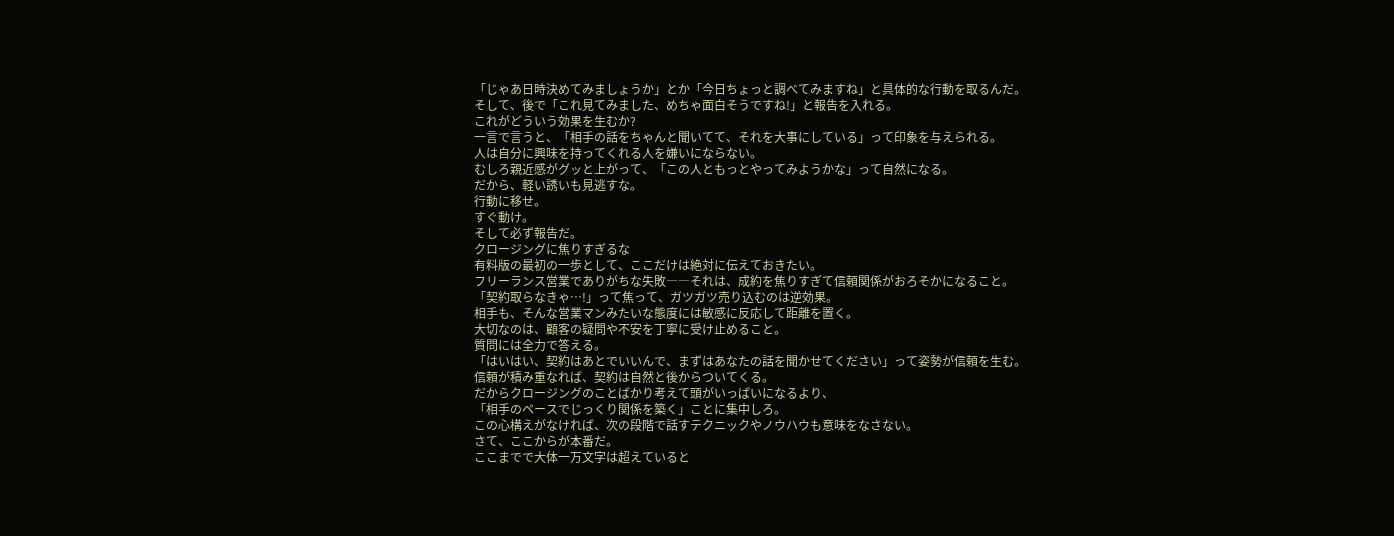「じゃあ日時決めてみましょうか」とか「今日ちょっと調べてみますね」と具体的な行動を取るんだ。
そして、後で「これ見てみました、めちゃ面白そうですね!」と報告を入れる。
これがどういう効果を生むか?
一言で言うと、「相手の話をちゃんと聞いてて、それを大事にしている」って印象を与えられる。
人は自分に興味を持ってくれる人を嫌いにならない。
むしろ親近感がグッと上がって、「この人ともっとやってみようかな」って自然になる。
だから、軽い誘いも見逃すな。
行動に移せ。
すぐ動け。
そして必ず報告だ。
クロージングに焦りすぎるな
有料版の最初の一歩として、ここだけは絶対に伝えておきたい。
フリーランス営業でありがちな失敗――それは、成約を焦りすぎて信頼関係がおろそかになること。
「契約取らなきゃ…!」って焦って、ガツガツ売り込むのは逆効果。
相手も、そんな営業マンみたいな態度には敏感に反応して距離を置く。
大切なのは、顧客の疑問や不安を丁寧に受け止めること。
質問には全力で答える。
「はいはい、契約はあとでいいんで、まずはあなたの話を聞かせてください」って姿勢が信頼を生む。
信頼が積み重なれば、契約は自然と後からついてくる。
だからクロージングのことばかり考えて頭がいっぱいになるより、
「相手のペースでじっくり関係を築く」ことに集中しろ。
この心構えがなければ、次の段階で話すテクニックやノウハウも意味をなさない。
さて、ここからが本番だ。
ここまでで大体一万文字は超えていると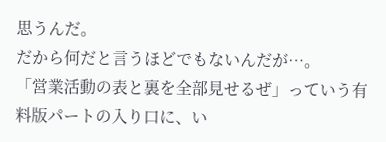思うんだ。
だから何だと言うほどでもないんだが…。
「営業活動の表と裏を全部見せるぜ」っていう有料版パートの入り口に、い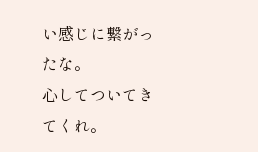い感じに繋がったな。
心してついてきてくれ。